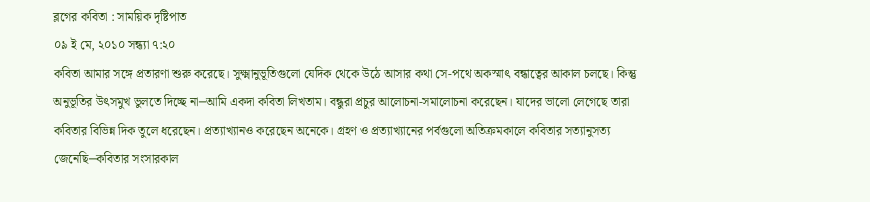ব্লগের কবিতা : সাময়িক দৃষ্টিপাত
০৯ ই মে, ২০১০ সন্ধ্যা ৭:২০
কবিতা আমার সঙ্গে প্রতারণা শুরু করেছে। সুক্ষ্মানুভূতিগুলো যেদিক থেকে উঠে আসার কথা সে-পথে অকস্মাৎ বন্ধাত্বের আকাল চলছে। কিন্তু অনুভূতির উৎসমুখ ভুলতে দিচ্ছে না─আমি একদা কবিতা লিখতাম। বন্ধুরা প্রচুর আলোচনা-সমালোচনা করেছেন। যাদের ভালো লেগেছে তারা কবিতার বিভিন্ন দিক তুলে ধরেছেন। প্রত্যাখ্যানও করেছেন অনেকে। গ্রহণ ও প্রত্যাখ্যানের পর্বগুলো অতিক্রমকালে কবিতার সত্যানুসত্য জেনেছি─কবিতার সংসারকাল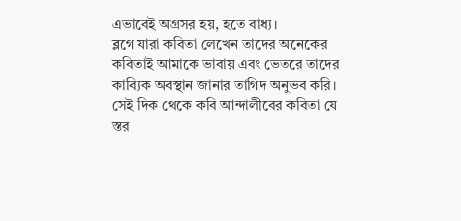এভাবেই অগ্রসর হয়, হতে বাধ্য।
ব্লগে যারা কবিতা লেখেন তাদের অনেকের কবিতাই আমাকে ভাবায় এবং ভেতরে তাদের কাব্যিক অবস্থান জানার তাগিদ অনুভব করি। সেই দিক থেকে কবি আন্দালীবের কবিতা যে স্তর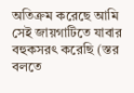অতিক্রম করেছে আমি সেই জায়গাটিতে যাবার বহুকসরৎ করেছি (স্তর বলতে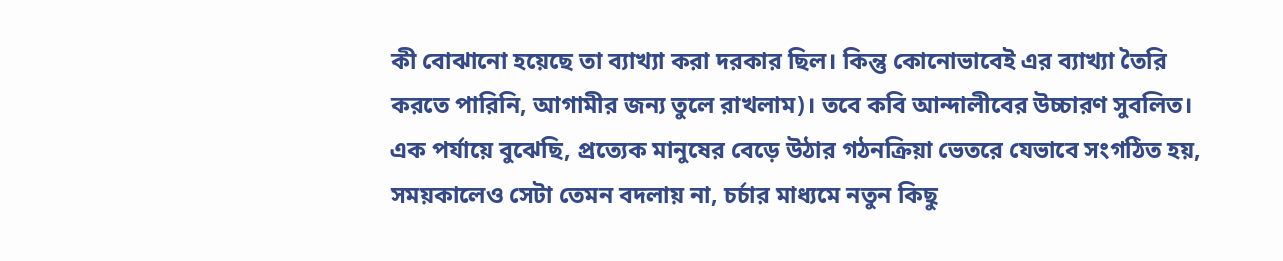কী বোঝানো হয়েছে তা ব্যাখ্যা করা দরকার ছিল। কিন্তু কোনোভাবেই এর ব্যাখ্যা তৈরি করতে পারিনি, আগামীর জন্য তুলে রাখলাম)। তবে কবি আন্দালীবের উচ্চারণ সুবলিত।
এক পর্যায়ে বুঝেছি, প্রত্যেক মানুষের বেড়ে উঠার গঠনক্রিয়া ভেতরে যেভাবে সংগঠিত হয়, সময়কালেও সেটা তেমন বদলায় না, চর্চার মাধ্যমে নতুন কিছু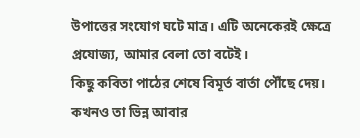উপাত্তের সংযোগ ঘটে মাত্র। এটি অনেকেরই ক্ষেত্রে প্রযোজ্য, আমার বেলা তো বটেই।
কিছু কবিতা পাঠের শেষে বিমূর্ত বার্তা পৌঁছে দেয়। কখনও তা ভিন্ন আবার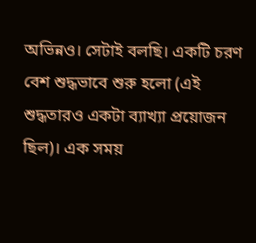অভিন্নও। সেটাই বলছি। একটি চরণ বেশ শুদ্ধভাবে শুরু হলো (এই শুদ্ধতারও একটা ব্যাখ্যা প্রয়োজন ছিল)। এক সময়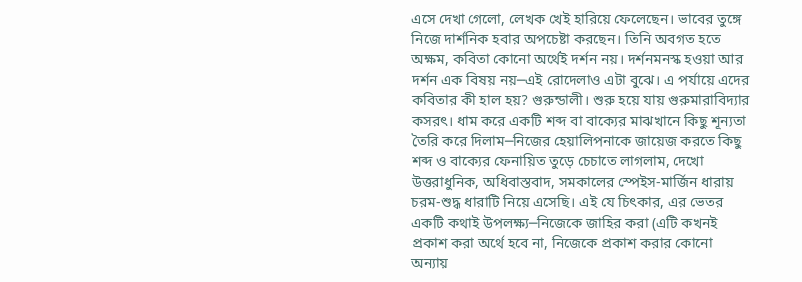এসে দেখা গেলো, লেখক খেই হারিয়ে ফেলেছেন। ভাবের তুঙ্গে নিজে দার্শনিক হবার অপচেষ্টা করছেন। তিনি অবগত হতে অক্ষম, কবিতা কোনো অর্থেই দর্শন নয়। দর্শনমনস্ক হওয়া আর দর্শন এক বিষয় নয়─এই রোদেলাও এটা বুঝে। এ পর্যায়ে এদের কবিতার কী হাল হয়? গুরুন্ডালী। শুরু হয়ে যায় গুরুমারাবিদ্যার কসরৎ। ধাম করে একটি শব্দ বা বাক্যের মাঝখানে কিছু শূন্যতা তৈরি করে দিলাম─নিজের হেয়ালিপনাকে জায়েজ করতে কিছু শব্দ ও বাক্যের ফেনায়িত তুড়ে চেচাতে লাগলাম, দেখো উত্তরাধুনিক, অধিবাস্তবাদ, সমকালের স্পেইস-মার্জিন ধারায় চরম-শুদ্ধ ধারাটি নিয়ে এসেছি। এই যে চিৎকার, এর ভেতর একটি কথাই উপলক্ষ্য─নিজেকে জাহির করা (এটি কখনই প্রকাশ করা অর্থে হবে না, নিজেকে প্রকাশ করার কোনো অন্যায়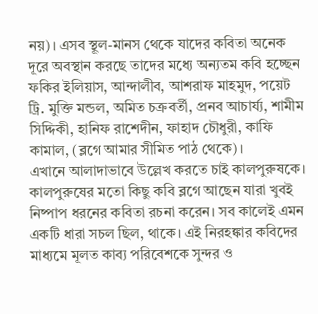নয়)। এসব স্থূল-মানস থেকে যাদের কবিতা অনেক দূরে অবস্থান করছে তাদের মধ্যে অন্যতম কবি হচ্ছেন ফকির ইলিয়াস, আন্দালীব, আশরাফ মাহমুদ, পয়েট ট্রি. মুক্তি মন্ডল, অমিত চক্রবর্তী, প্রনব আচার্য্য, শামীম সিদ্দিকী, হানিফ রাশেদীন, ফাহাদ চৌধুরী, কাফি কামাল, (ব্লগে আমার সীমিত পাঠ থেকে)।
এখানে আলাদাভাবে উল্লেখ করতে চাই কালপুরুষকে। কালপুরুষের মতো কিছু কবি ব্লগে আছেন যারা খুবই নিষ্পাপ ধরনের কবিতা রচনা করেন। সব কালেই এমন একটি ধারা সচল ছিল, থাকে। এই নিরহঙ্কার কবিদের মাধ্যমে মূলত কাব্য পরিবেশকে সুন্দর ও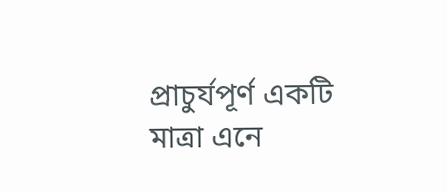প্রাচুর্যপূর্ণ একটি মাত্রা এনে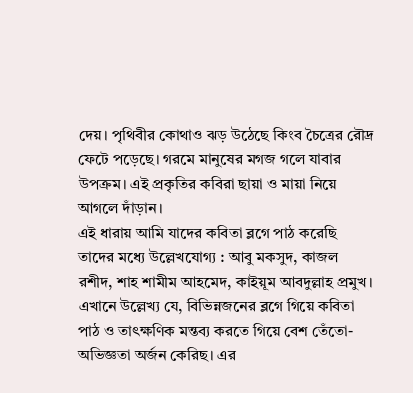দেয়। পৃথিবীর কোথাও ঝড় উঠেছে কিংব চৈত্রের রৌদ্র ফেটে পড়েছে। গরমে মানুষের মগজ গলে যাবার উপক্রম। এই প্রকৃতির কবিরা ছায়া ও মায়া নিয়ে আগলে দাঁড়ান।
এই ধারায় আমি যাদের কবিতা ব্লগে পাঠ করেছি তাদের মধ্যে উল্লেখযোগ্য : আবু মকসুদ, কাজল রশীদ, শাহ শামীম আহমেদ, কাইয়ূম আবদুল্লাহ প্রমুখ। এখানে উল্লেখ্য যে, বিভিন্নজনের ব্লগে গিয়ে কবিতা পাঠ ও তাৎক্ষণিক মন্তব্য করতে গিয়ে বেশ তেঁতো-অভিজ্ঞতা অর্জন কেরিছ। এর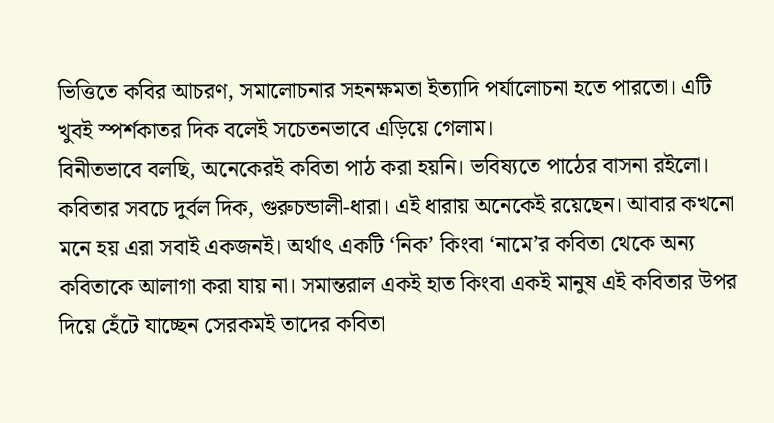ভিত্তিতে কবির আচরণ, সমালোচনার সহনক্ষমতা ইত্যাদি পর্যালোচনা হতে পারতো। এটি খুবই স্পর্শকাতর দিক বলেই সচেতনভাবে এড়িয়ে গেলাম।
বিনীতভাবে বলছি, অনেকেরই কবিতা পাঠ করা হয়নি। ভবিষ্যতে পাঠের বাসনা রইলো।
কবিতার সবচে দুর্বল দিক, গুরুচন্ডালী-ধারা। এই ধারায় অনেকেই রয়েছেন। আবার কখনো মনে হয় এরা সবাই একজনই। অর্থাৎ একটি ‘নিক’ কিংবা ‘নামে’র কবিতা থেকে অন্য কবিতাকে আলাগা করা যায় না। সমান্তরাল একই হাত কিংবা একই মানুষ এই কবিতার উপর দিয়ে হেঁটে যাচ্ছেন সেরকমই তাদের কবিতা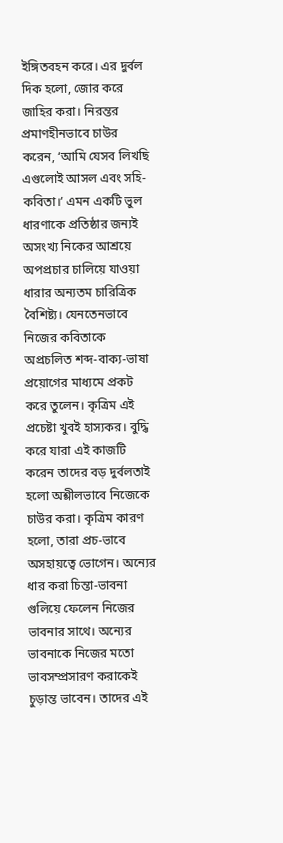ইঙ্গিতবহন করে। এর দুর্বল দিক হলো, জোর করে জাহির করা। নিরন্তর প্রমাণহীনভাবে চাউর করেন, ‘আমি যেসব লিখছি এগুলোই আসল এবং সহি-কবিতা।’ এমন একটি ভুল ধারণাকে প্রতিষ্ঠার জন্যই অসংখ্য নিকের আশ্রয়ে অপপ্রচার চালিয়ে যাওয়া ধারার অন্যতম চারিত্রিক বৈশিষ্ট্য। যেনতেনভাবে নিজের কবিতাকে অপ্রচলিত শব্দ-বাক্য-ভাষা প্রয়োগের মাধ্যমে প্রকট করে তুলেন। কৃত্রিম এই প্রচেষ্টা খুবই হাস্যকর। বুদ্ধি করে যারা এই কাজটি করেন তাদের বড় দুর্বলতাই হলো অশ্লীলভাবে নিজেকে চাউর করা। কৃত্রিম কারণ হলো, তারা প্রচ-ভাবে অসহায়ত্বে ভোগেন। অন্যের ধার করা চিন্তা-ভাবনা গুলিয়ে ফেলেন নিজের ভাবনার সাথে। অন্যের ভাবনাকে নিজের মতো ভাবসম্প্রসারণ করাকেই চুড়ান্ত ভাবেন। তাদের এই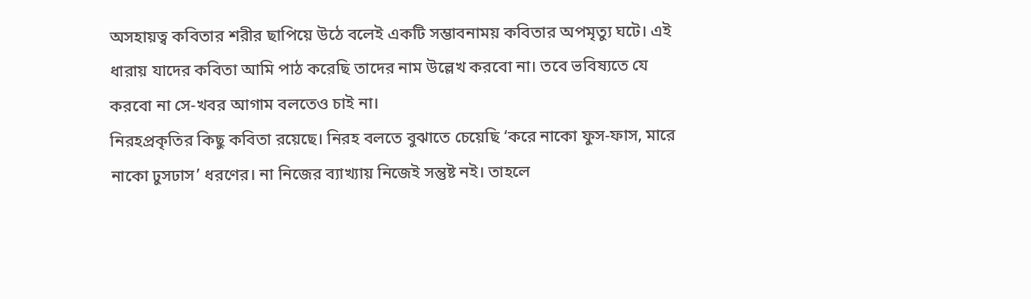অসহায়ত্ব কবিতার শরীর ছাপিয়ে উঠে বলেই একটি সম্ভাবনাময় কবিতার অপমৃত্যু ঘটে। এই ধারায় যাদের কবিতা আমি পাঠ করেছি তাদের নাম উল্লেখ করবো না। তবে ভবিষ্যতে যে করবো না সে-খবর আগাম বলতেও চাই না।
নিরহপ্রকৃতির কিছু কবিতা রয়েছে। নিরহ বলতে বুঝাতে চেয়েছি ‘করে নাকো ফুস-ফাস, মারে নাকো ঢুসঢাস’ ধরণের। না নিজের ব্যাখ্যায় নিজেই সন্তুষ্ট নই। তাহলে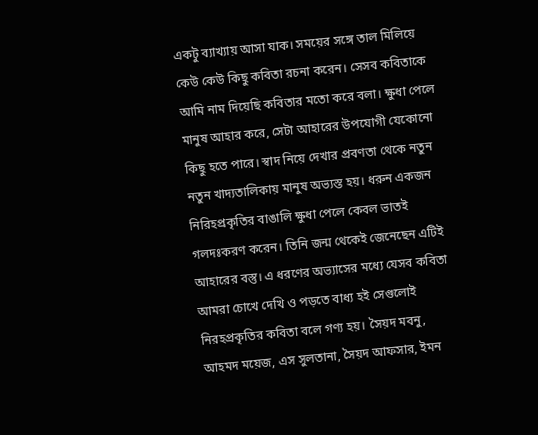একটু ব্যাখ্যায় আসা যাক। সময়ের সঙ্গে তাল মিলিয়ে কেউ কেউ কিছু কবিতা রচনা করেন। সেসব কবিতাকে আমি নাম দিয়েছি কবিতার মতো করে বলা। ক্ষুধা পেলে মানুষ আহার করে, সেটা আহারের উপযোগী যেকোনো কিছু হতে পারে। স্বাদ নিয়ে দেখার প্রবণতা থেকে নতুন নতুন খাদ্যতালিকায় মানুষ অভ্যস্ত হয়। ধরুন একজন নিরিহপ্রকৃতির বাঙালি ক্ষুধা পেলে কেবল ভাতই গলদঃকরণ করেন। তিনি জন্ম থেকেই জেনেছেন এটিই আহারের বস্তু। এ ধরণের অভ্যাসের মধ্যে যেসব কবিতা আমরা চোখে দেখি ও পড়তে বাধ্য হই সেগুলোই নিরহপ্রকৃতির কবিতা বলে গণ্য হয়। সৈয়দ মবনু, আহমদ ময়েজ, এস সুলতানা, সৈয়দ আফসার, ইমন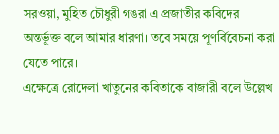সরওয়া, মুহিত চৌধুরী গঙরা এ প্রজাতীর কবিদের অন্তর্ভূক্ত বলে আমার ধারণা। তবে সময়ে পূণর্বিবেচনা করা যেতে পারে।
এক্ষেত্রে রোদেলা খাতুনের কবিতাকে বাজারী বলে উল্লেখ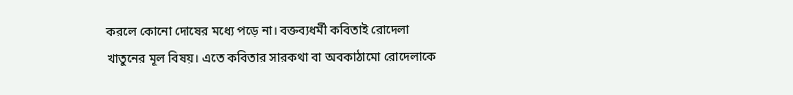করলে কোনো দোষের মধ্যে পড়ে না। বক্তব্যধর্মী কবিতাই রোদেলা খাতুনের মূল বিষয়। এতে কবিতার সারকথা বা অবকাঠামো রোদেলাকে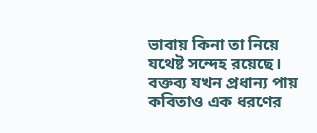ভাবায় কিনা তা নিয়ে যথেষ্ট সন্দেহ রয়েছে। বক্তব্য যখন প্রধান্য পায় কবিতাও এক ধরণের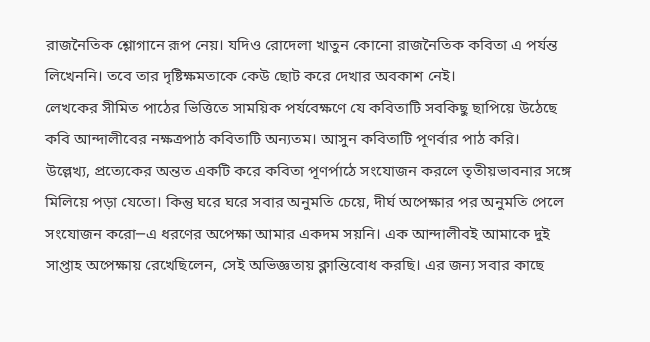রাজনৈতিক শ্লোগানে রূপ নেয়। যদিও রোদেলা খাতুন কোনো রাজনৈতিক কবিতা এ পর্যন্ত লিখেননি। তবে তার দৃষ্টিক্ষমতাকে কেউ ছোট করে দেখার অবকাশ নেই।
লেখকের সীমিত পাঠের ভিত্তিতে সাময়িক পর্যবেক্ষণে যে কবিতাটি সবকিছু ছাপিয়ে উঠেছে কবি আন্দালীবের নক্ষত্রপাঠ কবিতাটি অন্যতম। আসুন কবিতাটি পূণর্বার পাঠ করি।
উল্লেখ্য, প্রত্যেকের অন্তত একটি করে কবিতা পূণর্পাঠে সংযোজন করলে তৃতীয়ভাবনার সঙ্গে মিলিয়ে পড়া যেতো। কিন্তু ঘরে ঘরে সবার অনুমতি চেয়ে, দীর্ঘ অপেক্ষার পর অনুমতি পেলে সংযোজন করো─এ ধরণের অপেক্ষা আমার একদম সয়নি। এক আন্দালীবই আমাকে দুই সাপ্তাহ অপেক্ষায় রেখেছিলেন, সেই অভিজ্ঞতায় ক্লান্তিবোধ করছি। এর জন্য সবার কাছে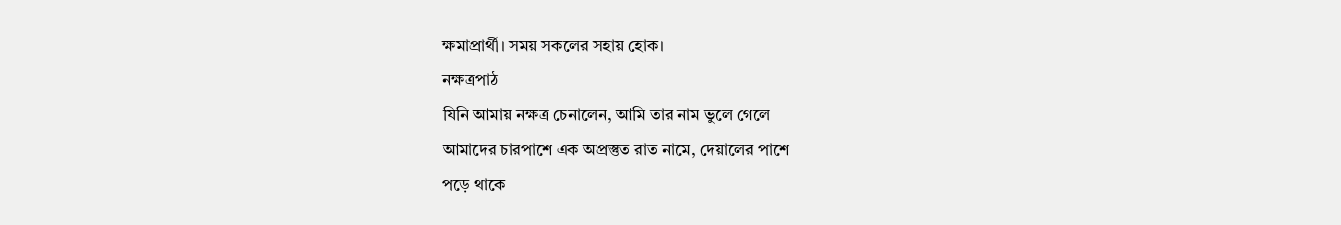ক্ষমাপ্রার্থী। সময় সকলের সহায় হোক।
নক্ষত্রপাঠ
যিনি আমায় নক্ষত্র চেনালেন, আমি তার নাম ভুলে গেলে
আমাদের চারপাশে এক অপ্রস্তুত রাত নামে, দেয়ালের পাশে
পড়ে থাকে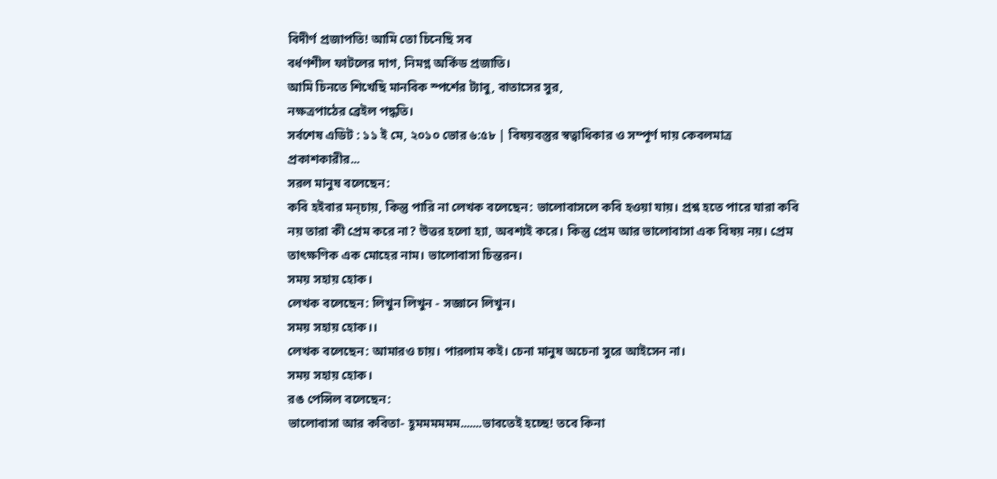বিদীর্ণ প্রজাপতি! আমি তো চিনেছি সব
বর্ধণশীল ফাটলের দাগ, নিমগ্ন অর্কিড প্রজাতি।
আমি চিনতে শিখেছি মানবিক স্পর্শের ট্যাবু, বাতাসের সুর,
নক্ষত্রপাঠের ব্রেইল পদ্ধতি।
সর্বশেষ এডিট : ১১ ই মে, ২০১০ ভোর ৬:৫৮ | বিষয়বস্তুর স্বত্বাধিকার ও সম্পূর্ণ দায় কেবলমাত্র প্রকাশকারীর...
সরল মানুষ বলেছেন:
কবি হইবার মন্চায়, কিন্তু পারি না লেখক বলেছেন: ভালোবাসলে কবি হওয়া যায়। প্রশ্ন হতে পারে যারা কবি নয় তারা কী প্রেম করে না? উত্তর হলো হ্যা, অবশ্যই করে। কিন্তু প্রেম আর ভালোবাসা এক বিষয় নয়। প্রেম তাৎক্ষণিক এক মোহের নাম। ভালোবাসা চিন্তরন।
সময় সহায় হোক।
লেখক বলেছেন: লিখুন লিখুন - সজ্ঞানে লিখুন।
সময় সহায় হোক।।
লেখক বলেছেন: আমারও চায়। পারলাম কই। চেনা মানুষ অচেনা সুরে আইসেন না।
সময় সহায় হোক।
রঙ পেন্সিল বলেছেন:
ভালোবাসা আর কবিতা- হূমমমমমম.......ভাবতেই হচ্ছে! তবে কিনা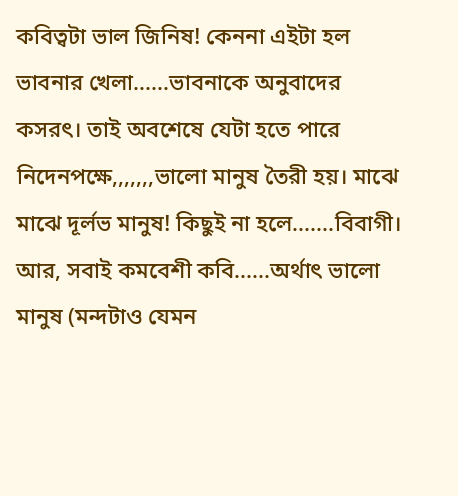কবিত্বটা ভাল জিনিষ! কেননা এইটা হল ভাবনার খেলা......ভাবনাকে অনুবাদের কসরৎ। তাই অবশেষে যেটা হতে পারে নিদেনপক্ষে,,,,,,,ভালো মানুষ তৈরী হয়। মাঝে মাঝে দূর্লভ মানুষ! কিছুই না হলে.......বিবাগী। আর, সবাই কমবেশী কবি......অর্থাৎ ভালো মানুষ (মন্দটাও যেমন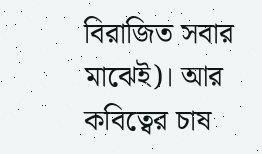বিরাজিত সবার মাঝেই)। আর কবিত্বের চাষ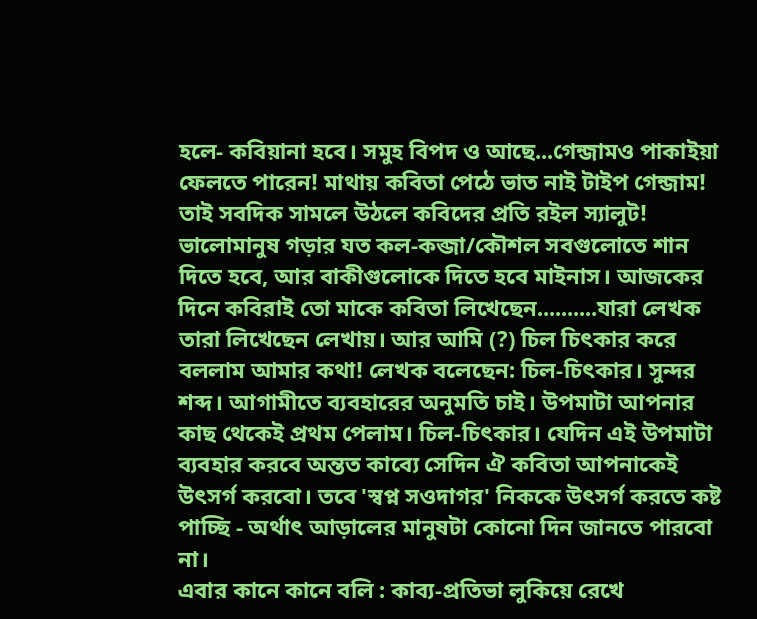হলে- কবিয়ানা হবে। সমুহ বিপদ ও আছে...গেন্জামও পাকাইয়া ফেলতে পারেন! মাথায় কবিতা পেঠে ভাত নাই টাইপ গেন্জাম! তাই সবদিক সামলে উঠলে কবিদের প্রতি রইল স্যালুট! ভালোমানুষ গড়ার যত কল-কব্জা/কৌশল সবগুলোতে শান দিতে হবে, আর বাকীগুলোকে দিতে হবে মাইনাস। আজকের দিনে কবিরাই তো মাকে কবিতা লিখেছেন..........যারা লেখক তারা লিখেছেন লেখায়। আর আমি (?) চিল চিৎকার করে বললাম আমার কথা! লেখক বলেছেন: চিল-চিৎকার। সুন্দর শব্দ। আগামীতে ব্যবহারের অনুমতি চাই। উপমাটা আপনার কাছ থেকেই প্রথম পেলাম। চিল-চিৎকার। যেদিন এই উপমাটা ব্যবহার করবে অন্তত কাব্যে সেদিন ঐ কবিতা আপনাকেই উৎসর্গ করবো। তবে 'স্বপ্ন সওদাগর' নিককে উৎসর্গ করতে কষ্ট পাচ্ছি - অর্থাৎ আড়ালের মানুষটা কোনো দিন জানতে পারবো না।
এবার কানে কানে বলি : কাব্য-প্রতিভা লুকিয়ে রেখে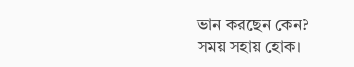ভান করছেন কেন?
সময় সহায় হোক।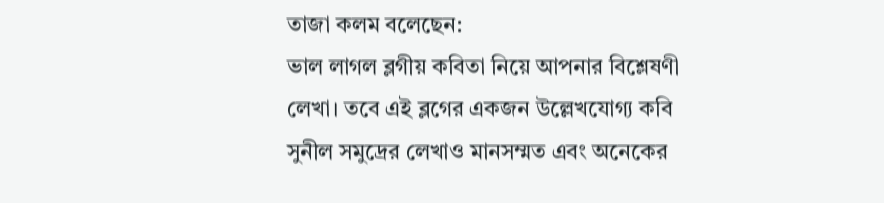তাজা কলম বলেছেন:
ভাল লাগল ব্লগীয় কবিতা নিয়ে আপনার বিশ্লেষণী লেখা। তবে এই ব্লগের একজন উল্লেখযোগ্য কবি সুনীল সমুদ্রের লেখাও মানসম্মত এবং অনেকের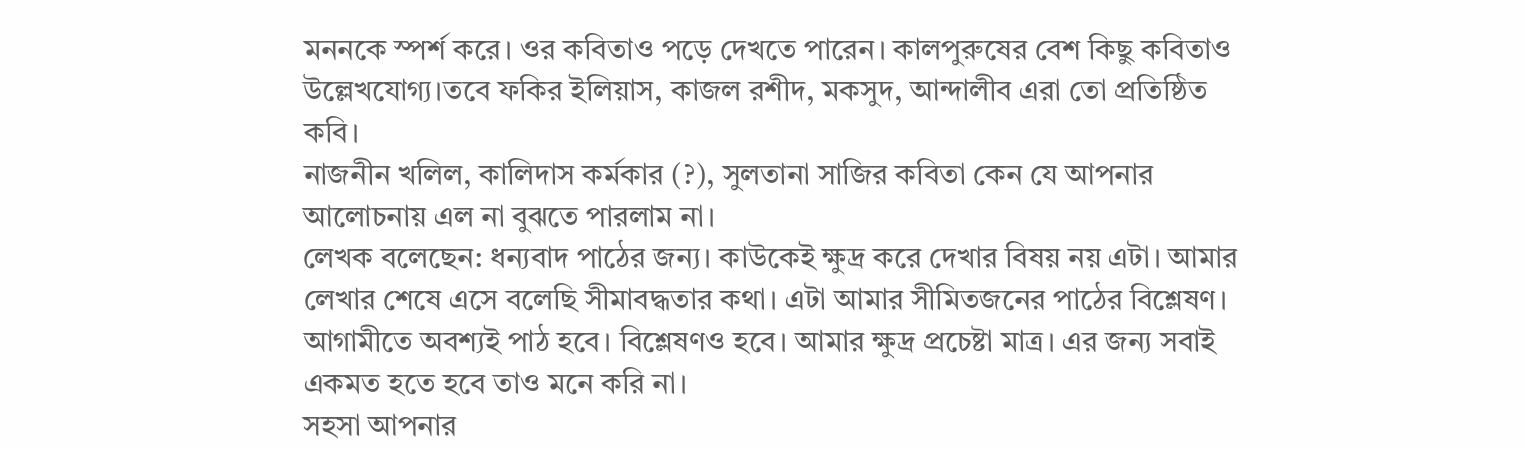মননকে স্পর্শ করে। ওর কবিতাও পড়ে দেখতে পারেন। কালপুরুষের বেশ কিছু কবিতাও উল্লেখযোগ্য।তবে ফকির ইলিয়াস, কাজল রশীদ, মকসুদ, আন্দালীব এরা তো প্রতিষ্ঠিত কবি।
নাজনীন খলিল, কালিদাস কর্মকার (?), সুলতানা সাজির কবিতা কেন যে আপনার আলোচনায় এল না বুঝতে পারলাম না।
লেখক বলেছেন: ধন্যবাদ পাঠের জন্য। কাউকেই ক্ষুদ্র করে দেখার বিষয় নয় এটা। আমার লেখার শেষে এসে বলেছি সীমাবদ্ধতার কথা। এটা আমার সীমিতজনের পাঠের বিশ্লেষণ।
আগামীতে অবশ্যই পাঠ হবে। বিশ্লেষণও হবে। আমার ক্ষুদ্র প্রচেষ্টা মাত্র। এর জন্য সবাই একমত হতে হবে তাও মনে করি না।
সহসা আপনার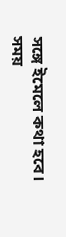সঙ্গে ইমেলে কথা হবে।
সময়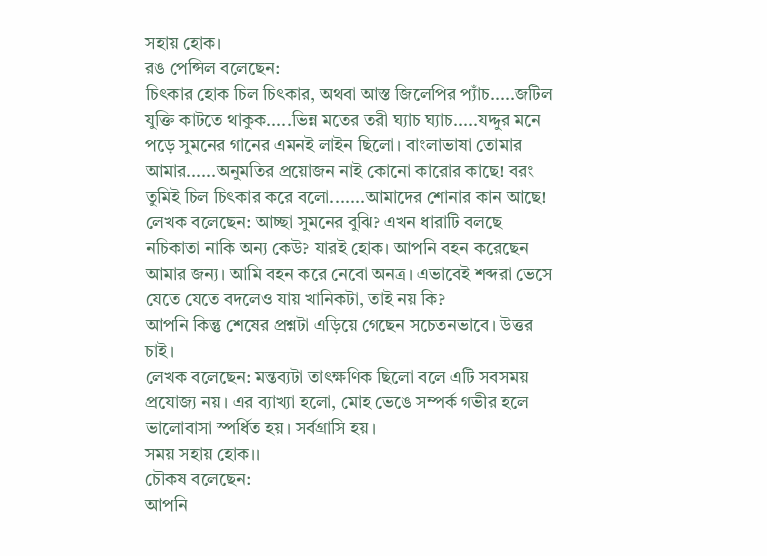সহায় হোক।
রঙ পেন্সিল বলেছেন:
চিৎকার হোক চিল চিৎকার, অথবা আস্ত জিলেপির প্যাঁচ.....জটিল যুক্তি কাটতে থাকুক.....ভিন্ন মতের তরী ঘ্যাচ ঘ্যাচ.....যদ্দুর মনে পড়ে সুমনের গানের এমনই লাইন ছিলো। বাংলাভাষা তোমার আমার......অনুমতির প্রয়োজন নাই কোনো কারোর কাছে! বরং তুমিই চিল চিৎকার করে বলো.......আমাদের শোনার কান আছে!
লেখক বলেছেন: আচ্ছা সুমনের বুঝি? এখন ধারাটি বলছে নচিকাতা নাকি অন্য কেউ? যারই হোক। আপনি বহন করেছেন আমার জন্য। আমি বহন করে নেবো অনত্র। এভাবেই শব্দরা ভেসে যেতে যেতে বদলেও যায় খানিকটা, তাই নয় কি?
আপনি কিন্তু শেষের প্রশ্নটা এড়িয়ে গেছেন সচেতনভাবে। উত্তর চাই।
লেখক বলেছেন: মন্তব্যটা তাৎক্ষণিক ছিলো বলে এটি সবসময় প্রযোজ্য নয়। এর ব্যাখ্যা হলো, মোহ ভেঙে সম্পর্ক গভীর হলে ভালোবাসা স্পর্ধিত হয়। সর্বগ্রাসি হয়।
সময় সহায় হোক।।
চৌকষ বলেছেন:
আপনি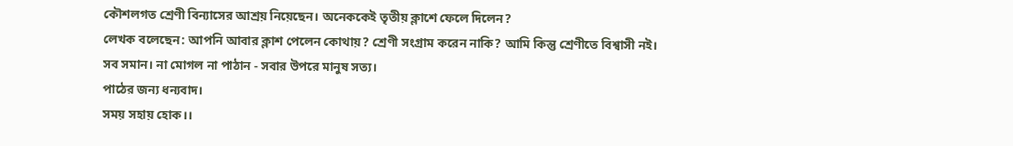কৌশলগত শ্রেণী বিন্যাসের আশ্রয় নিয়েছেন। অনেককেই তৃতীয় ক্লাশে ফেলে দিলেন?
লেখক বলেছেন: আপনি আবার ক্লাশ পেলেন কোথায়? শ্রেণী সংগ্রাম করেন নাকি? আমি কিন্তু শ্রেণীতে বিশ্বাসী নই। সব সমান। না মোগল না পাঠান - সবার উপরে মানুষ সত্য।
পাঠের জন্য ধন্যবাদ।
সময় সহায় হোক।।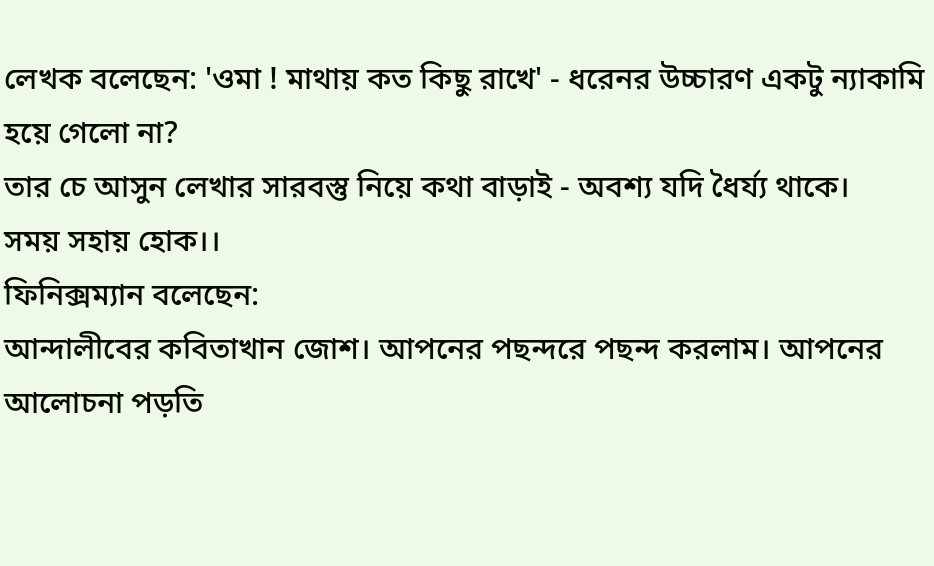লেখক বলেছেন: 'ওমা ! মাথায় কত কিছু রাখে' - ধরেনর উচ্চারণ একটু ন্যাকামি হয়ে গেলো না?
তার চে আসুন লেখার সারবস্তু নিয়ে কথা বাড়াই - অবশ্য যদি ধৈর্য্য থাকে।
সময় সহায় হোক।।
ফিনিক্সম্যান বলেছেন:
আন্দালীবের কবিতাখান জোশ। আপনের পছন্দরে পছন্দ করলাম। আপনের আলোচনা পড়তি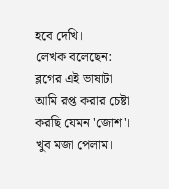হবে দেখি।
লেখক বলেছেন: ব্লগের এই ভাষাটা আমি রপ্ত করার চেষ্টা করছি যেমন 'জোশ'। খুব মজা পেলাম।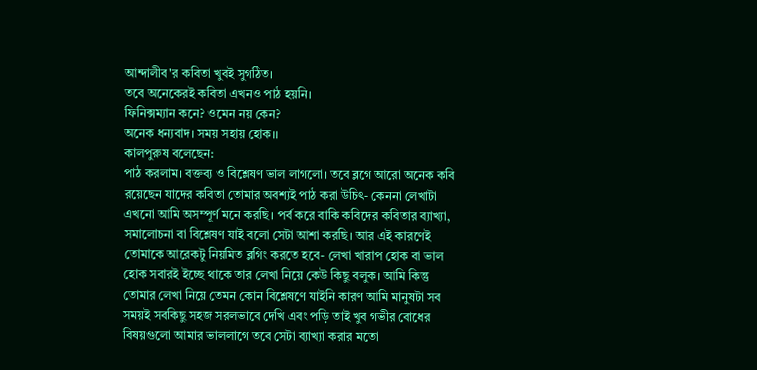আন্দালীব'র কবিতা খুবই সুগঠিত।
তবে অনেকেরই কবিতা এখনও পাঠ হয়নি।
ফিনিক্সম্যান কনে? ওমেন নয় কেন?
অনেক ধন্যবাদ। সময় সহায় হোক।।
কালপুরুষ বলেছেন:
পাঠ করলাম। বক্তব্য ও বিশ্লেষণ ভাল লাগলো। তবে ব্লগে আরো অনেক কবি রয়েছেন যাদের কবিতা তোমার অবশ্যই পাঠ করা উচিৎ- কেননা লেখাটা এখনো আমি অসম্পূর্ণ মনে করছি। পর্ব করে বাকি কবিদের কবিতার ব্যাখ্যা, সমালোচনা বা বিশ্লেষণ যাই বলো সেটা আশা করছি। আর এই কারণেই তোমাকে আরেকটু নিয়মিত ব্লগিং করতে হবে- লেখা খারাপ হোক বা ভাল হোক সবারই ইচ্ছে থাকে তার লেখা নিয়ে কেউ কিছু বলুক। আমি কিন্তু তোমার লেখা নিয়ে তেমন কোন বিশ্লেষণে যাইনি কারণ আমি মানুষটা সব সময়ই সবকিছু সহজ সরলভাবে দেখি এবং পড়ি তাই খুব গভীর বোধের বিষয়গুলো আমার ভাললাগে তবে সেটা ব্যাখ্যা করার মতো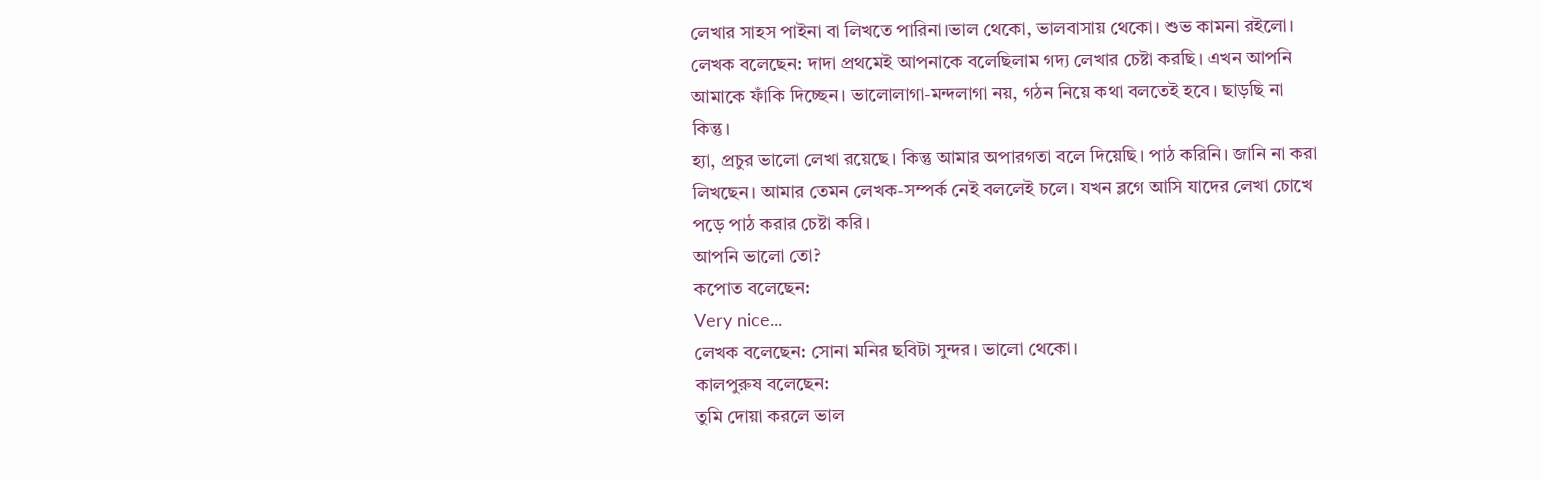লেখার সাহস পাইনা বা লিখতে পারিনা।ভাল থেকো, ভালবাসায় থেকো। শুভ কামনা রইলো।
লেখক বলেছেন: দাদা প্রথমেই আপনাকে বলেছিলাম গদ্য লেখার চেষ্টা করছি। এখন আপনি আমাকে ফাঁকি দিচ্ছেন। ভালোলাগা-মন্দলাগা নয়, গঠন নিয়ে কথা বলতেই হবে। ছাড়ছি না কিন্তু।
হ্যা, প্রচুর ভালো লেখা রয়েছে। কিন্তু আমার অপারগতা বলে দিয়েছি। পাঠ করিনি। জানি না করা লিখছেন। আমার তেমন লেখক-সম্পর্ক নেই বললেই চলে। যখন ব্লগে আসি যাদের লেখা চোখে পড়ে পাঠ করার চেষ্টা করি।
আপনি ভালো তো?
কপোত বলেছেন:
Very nice...
লেখক বলেছেন: সোনা মনির ছবিটা সুন্দর। ভালো থেকো।
কালপুরুষ বলেছেন:
তুমি দোয়া করলে ভাল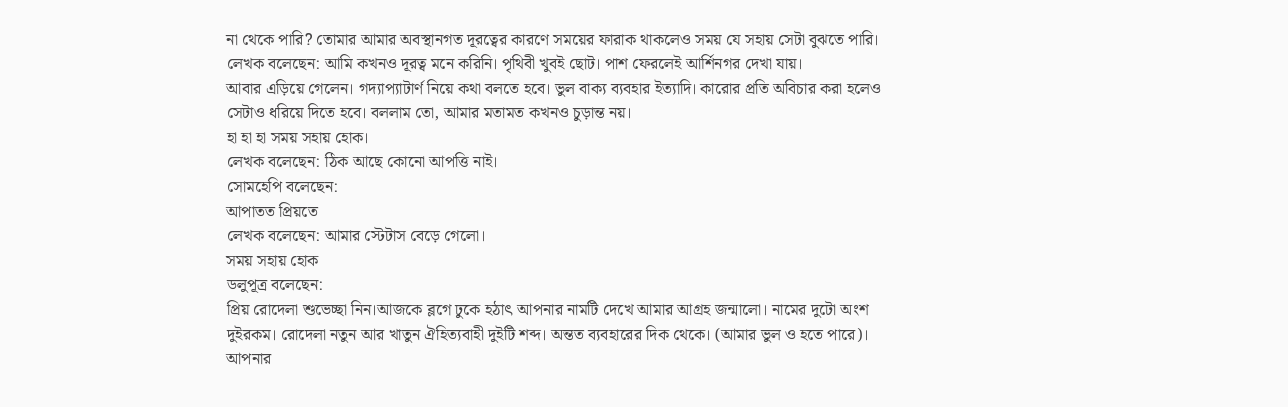না থেকে পারি? তোমার আমার অবস্থানগত দূরত্বের কারণে সময়ের ফারাক থাকলেও সময় যে সহায় সেটা বুঝতে পারি।
লেখক বলেছেন: আমি কখনও দূরত্ব মনে করিনি। পৃথিবী খুবই ছোট। পাশ ফেরলেই আর্শিনগর দেখা যায়।
আবার এড়িয়ে গেলেন। গদ্যাপ্যাটার্ণ নিয়ে কথা বলতে হবে। ভুল বাক্য ব্যবহার ইত্যাদি। কারোর প্রতি অবিচার করা হলেও সেটাও ধরিয়ে দিতে হবে। বললাম তো, আমার মতামত কখনও চুড়ান্ত নয়।
হা হা হা সময় সহায় হোক।
লেখক বলেছেন: ঠিক আছে কোনো আপত্তি নাই।
সোমহেপি বলেছেন:
আপাতত প্রিয়তে
লেখক বলেছেন: আমার স্টেটাস বেড়ে গেলো।
সময় সহায় হোক
ডলুপূত্র বলেছেন:
প্রিয় রোদেলা শুভেচ্ছা নিন।আজকে ব্লগে ঢুকে হঠাৎ আপনার নামটি দেখে আমার আগ্রহ জন্মালো। নামের দুটো অংশ দুইরকম। রোদেলা নতুন আর খাতুন ঐহিত্যবাহী দুইটি শব্দ। অন্তত ব্যবহারের দিক থেকে। (আমার ভুল ও হতে পারে)। আপনার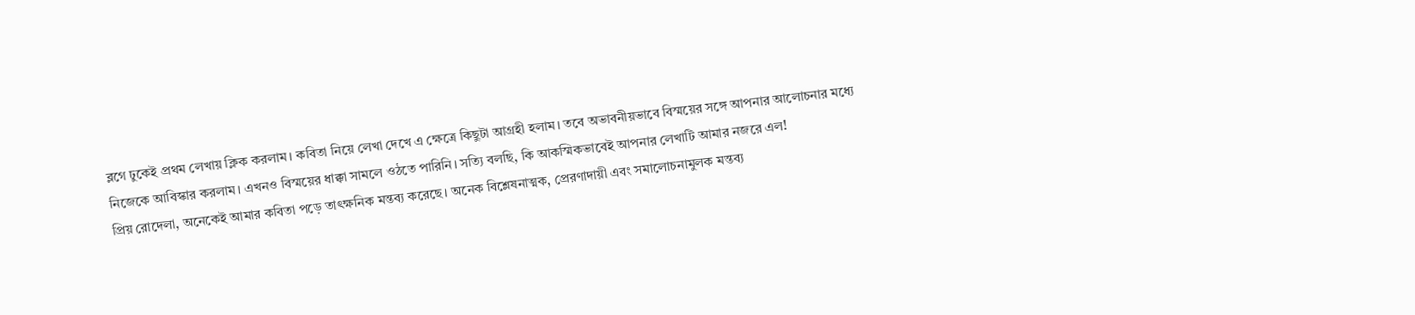ব্লগে ঢুকেই প্রথম লেখায় ক্লিক করলাম। কবিতা নিয়ে লেখা দেখে এ ক্ষেত্রে কিছুটা আগ্রহী হলাম। তবে অভাবনীয়ভাবে বিস্ময়ের সঙ্গে আপনার আলোচনার মধ্যে নিজেকে আবিস্কার করলাম। এখনও বিস্ময়ের ধাক্কা সামলে ওঠতে পারিনি। সত্যি বলছি, কি আকস্মিকভাবেই আপনার লেখাটি আমার নজরে এল!
প্রিয় রোদেলা, অনেকেই আমার কবিতা পড়ে তাৎক্ষনিক মন্তব্য করেছে। অনেক বিশ্লেষনাত্মক, প্রেরণাদায়ী এবং সমালোচনামুলক মন্তব্য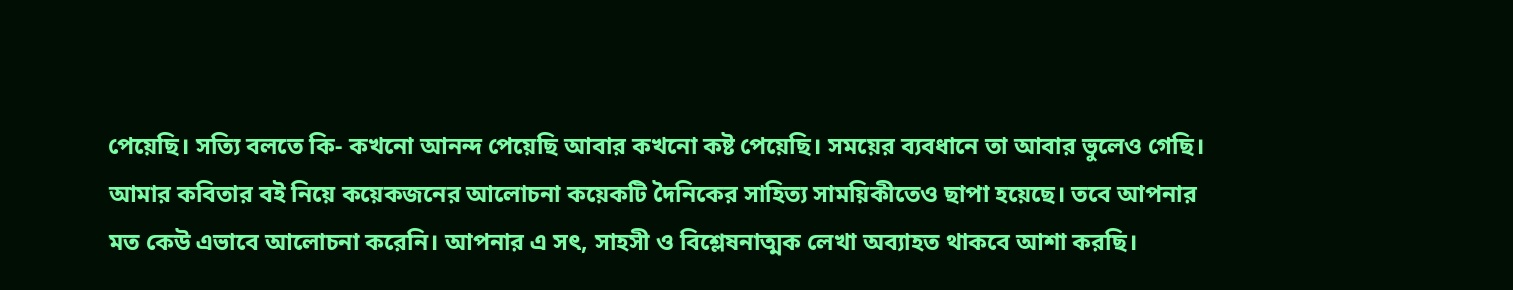পেয়েছি। সত্যি বলতে কি- কখনো আনন্দ পেয়েছি আবার কখনো কষ্ট পেয়েছি। সময়ের ব্যবধানে তা আবার ভুলেও গেছি। আমার কবিতার বই নিয়ে কয়েকজনের আলোচনা কয়েকটি দৈনিকের সাহিত্য সাময়িকীতেও ছাপা হয়েছে। তবে আপনার মত কেউ এভাবে আলোচনা করেনি। আপনার এ সৎ, সাহসী ও বিশ্লেষনাত্মক লেখা অব্যাহত থাকবে আশা করছি।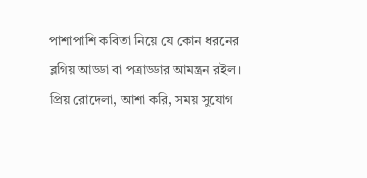পাশাপাশি কবিতা নিয়ে যে কোন ধরনের ব্লগিয় আড্ডা বা পত্রাড্ডার আমন্ত্রন রইল।
প্রিয় রোদেলা, আশা করি, সময় সুযোগ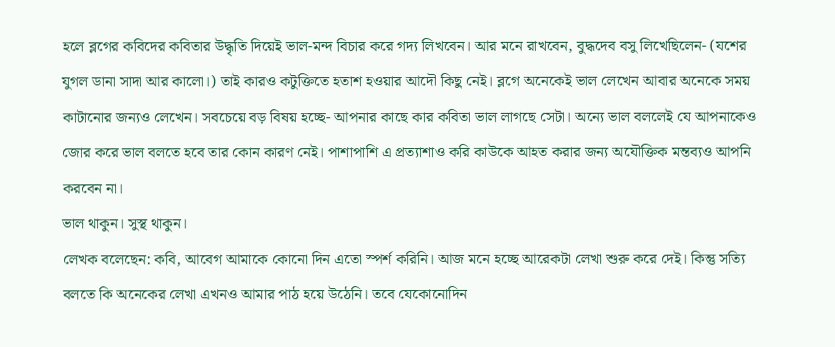হলে ব্লগের কবিদের কবিতার উদ্ধৃতি দিয়েই ভাল-মন্দ বিচার করে গদ্য লিখবেন। আর মনে রাখবেন, বুদ্ধদেব বসু লিখেছিলেন- (যশের যুগল ডানা সাদা আর কালো।) তাই কারও কটুক্তিতে হতাশ হওয়ার আদৌ কিছু নেই। ব্লগে অনেকেই ভাল লেখেন আবার অনেকে সময় কাটানোর জন্যও লেখেন। সবচেয়ে বড় বিষয় হচ্ছে- আপনার কাছে কার কবিতা ভাল লাগছে সেটা। অন্যে ভাল বললেই যে আপনাকেও জোর করে ভাল বলতে হবে তার কোন কারণ নেই। পাশাপাশি এ প্রত্যাশাও করি কাউকে আহত করার জন্য অযৌক্তিক মন্তব্যও আপনি করবেন না।
ভাল থাকুন। সুস্থ থাকুন।
লেখক বলেছেন: কবি, আবেগ আমাকে কোনো দিন এতো স্পর্শ করিনি। আজ মনে হচ্ছে আরেকটা লেখা শুরু করে দেই। কিন্তু সত্যি বলতে কি অনেকের লেখা এখনও আমার পাঠ হয়ে উঠেনি। তবে যেকোনোদিন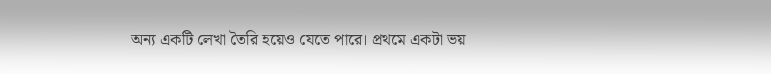অন্য একটি লেখা তৈরি হয়েও যেতে পারে। প্রথমে একটা ভয়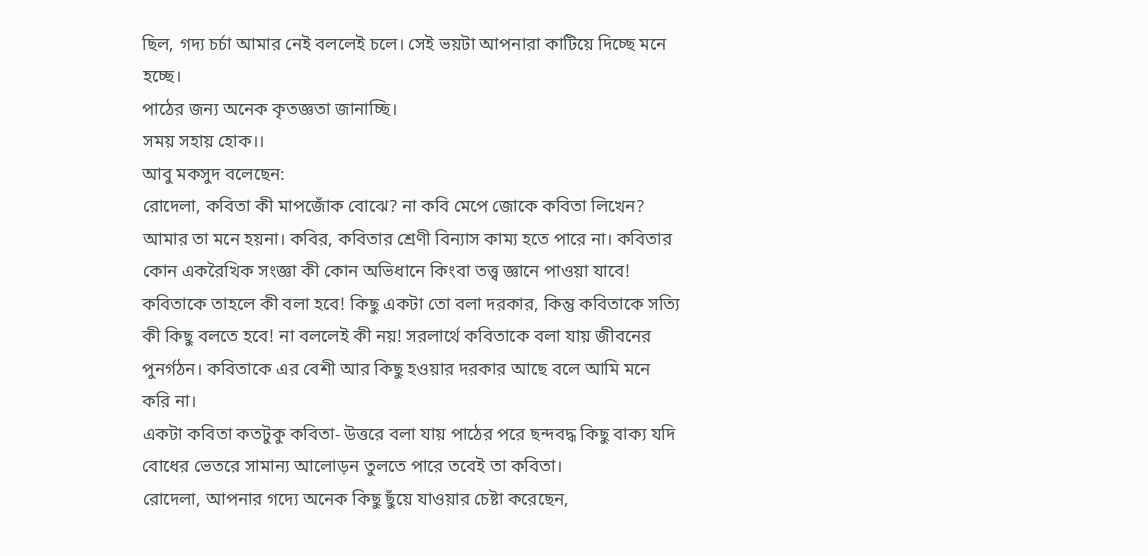ছিল, গদ্য চর্চা আমার নেই বললেই চলে। সেই ভয়টা আপনারা কাটিয়ে দিচ্ছে মনে হচ্ছে।
পাঠের জন্য অনেক কৃতজ্ঞতা জানাচ্ছি।
সময় সহায় হোক।।
আবু মকসুদ বলেছেন:
রোদেলা, কবিতা কী মাপজোঁক বোঝে? না কবি মেপে জোকে কবিতা লিখেন? আমার তা মনে হয়না। কবির, কবিতার শ্রেণী বিন্যাস কাম্য হতে পারে না। কবিতার কোন একরৈখিক সংজ্ঞা কী কোন অভিধানে কিংবা তত্ত্ব জ্ঞানে পাওয়া যাবে! কবিতাকে তাহলে কী বলা হবে! কিছু একটা তো বলা দরকার, কিন্তু কবিতাকে সত্যি কী কিছু বলতে হবে! না বললেই কী নয়! সরলার্থে কবিতাকে বলা যায় জীবনের পুনর্গঠন। কবিতাকে এর বেশী আর কিছু হওয়ার দরকার আছে বলে আমি মনে করি না।
একটা কবিতা কতটুকু কবিতা- উত্তরে বলা যায় পাঠের পরে ছন্দবদ্ধ কিছু বাক্য যদি বোধের ভেতরে সামান্য আলোড়ন তুলতে পারে তবেই তা কবিতা।
রোদেলা, আপনার গদ্যে অনেক কিছু ছুঁয়ে যাওয়ার চেষ্টা করেছেন,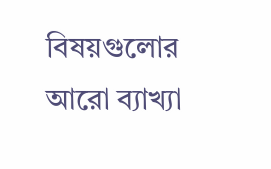বিষয়গুলোর আরো ব্যাখ্যা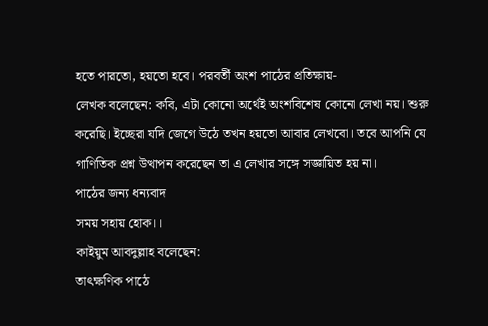হতে পারতো, হয়তো হবে। পরবর্তী অংশ পাঠের প্রতিক্ষায়-
লেখক বলেছেন: কবি, এটা কোনো অর্থেই অংশবিশেষ কোনো লেখা নয়। শুরু করেছি। ইচ্ছেরা যদি জেগে উঠে তখন হয়তো আবার লেখবো। তবে আপনি যে গাণিতিক প্রশ্ন উত্থাপন করেছেন তা এ লেখার সঙ্গে সজ্ঞায়িত হয় না।
পাঠের জন্য ধন্যবাদ
সময় সহায় হোক।।
কাইয়ুম আবদুল্লাহ বলেছেন:
তাৎক্ষণিক পাঠে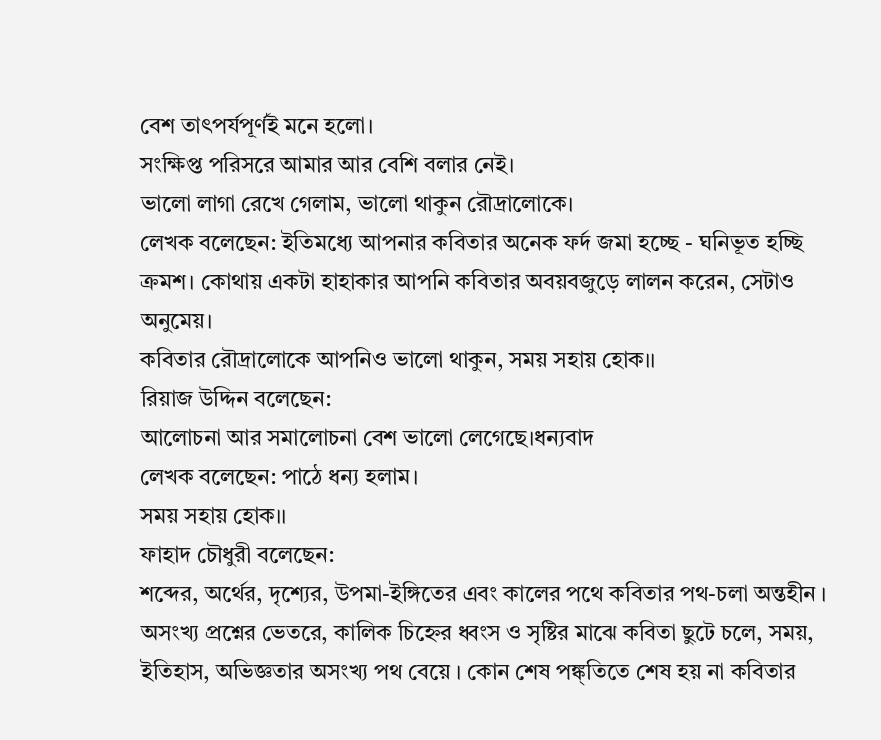বেশ তাৎপর্যপূর্ণই মনে হলো।
সংক্ষিপ্ত পরিসরে আমার আর বেশি বলার নেই।
ভালো লাগা রেখে গেলাম, ভালো থাকুন রৌদ্রালোকে।
লেখক বলেছেন: ইতিমধ্যে আপনার কবিতার অনেক ফর্দ জমা হচ্ছে - ঘনিভূত হচ্ছি ক্রমশ। কোথায় একটা হাহাকার আপনি কবিতার অবয়বজুড়ে লালন করেন, সেটাও অনুমেয়।
কবিতার রৌদ্রালোকে আপনিও ভালো থাকুন, সময় সহায় হোক।।
রিয়াজ উদ্দিন বলেছেন:
আলোচনা আর সমালোচনা বেশ ভালো লেগেছে।ধন্যবাদ
লেখক বলেছেন: পাঠে ধন্য হলাম।
সময় সহায় হোক।।
ফাহাদ চৌধুরী বলেছেন:
শব্দের, অর্থের, দৃশ্যের, উপমা-ইঙ্গিতের এবং কালের পথে কবিতার পথ-চলা অন্তহীন । অসংখ্য প্রশ্নের ভেতরে, কালিক চিহ্নের ধ্বংস ও সৃষ্টির মাঝে কবিতা ছুটে চলে, সময়, ইতিহাস, অভিজ্ঞতার অসংখ্য পথ বেয়ে । কোন শেষ পঙ্ক্তিতে শেষ হয় না কবিতার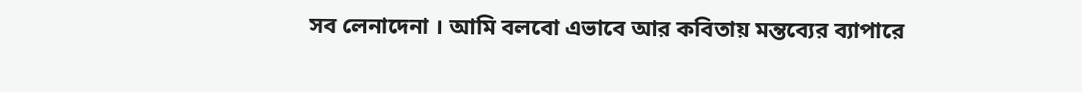সব লেনাদেনা । আমি বলবো এভাবে আর কবিতায় মন্তব্যের ব্যাপারে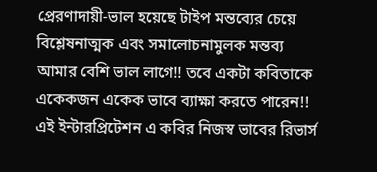প্রেরণাদায়ী-ভাল হয়েছে টাইপ মন্তব্যের চেয়ে বিশ্লেষনাত্মক এবং সমালোচনামুলক মন্তব্য আমার বেশি ভাল লাগে!! তবে একটা কবিতাকে একেকজন একেক ভাবে ব্যাক্ষা করতে পারেন!! এই ইন্টারপ্রিটেশন এ কবির নিজস্ব ভাবের রিভার্স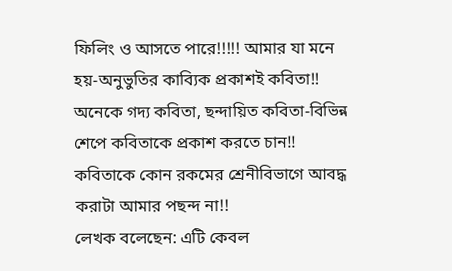ফিলিং ও আসতে পারে!!!!! আমার যা মনে হয়-অনুভুতির কাব্যিক প্রকাশই কবিতা!! অনেকে গদ্য কবিতা, ছন্দায়িত কবিতা-বিভিন্ন শেপে কবিতাকে প্রকাশ করতে চান!! কবিতাকে কোন রকমের শ্রেনীবিভাগে আবদ্ধ করাটা আমার পছন্দ না!!
লেখক বলেছেন: এটি কেবল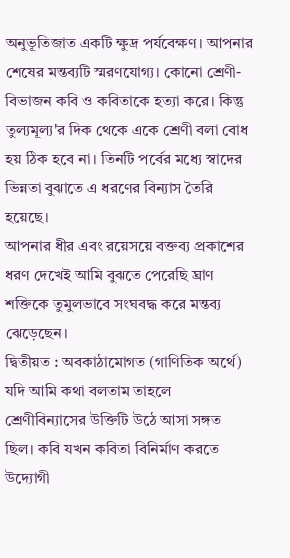অনুভূতিজাত একটি ক্ষুদ্র পর্যবেক্ষণ। আপনার শেষের মন্তব্যটি স্মরণযোগ্য। কোনো শ্রেণী-বিভাজন কবি ও কবিতাকে হত্যা করে। কিন্তু তুল্যমূল্য'র দিক থেকে একে শ্রেণী বলা বোধ হয় ঠিক হবে না। তিনটি পর্বের মধ্যে স্বাদের ভিন্নতা বুঝাতে এ ধরণের বিন্যাস তৈরি হয়েছে।
আপনার ধীর এবং রয়েসয়ে বক্তব্য প্রকাশের ধরণ দেখেই আমি বুঝতে পেরেছি ঘ্রাণ শক্তিকে তুমুলভাবে সংঘবদ্ধ করে মন্তব্য ঝেড়েছেন।
দ্বিতীয়ত : অবকাঠামোগত (গাণিতিক অর্থে) যদি আমি কথা বলতাম তাহলে শ্রেণীবিন্যাসের উক্তিটি উঠে আসা সঙ্গত ছিল। কবি যখন কবিতা বিনির্মাণ করতে উদ্যোগী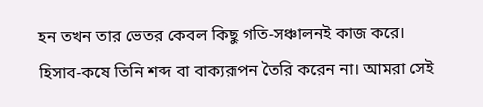হন তখন তার ভেতর কেবল কিছু গতি-সঞ্চালনই কাজ করে। হিসাব-কষে তিনি শব্দ বা বাক্যরূপন তৈরি করেন না। আমরা সেই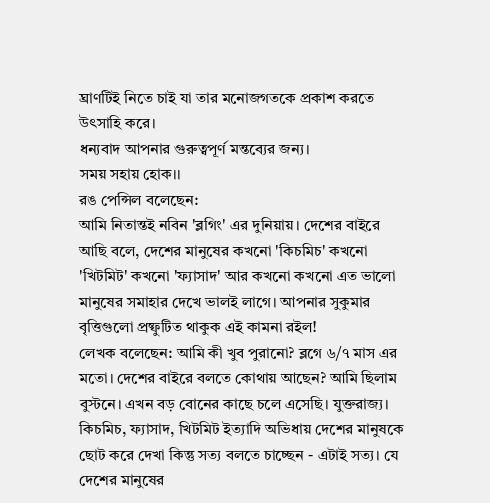ঘ্রাণটিই নিতে চাই যা তার মনোজগতকে প্রকাশ করতে উৎসাহি করে।
ধন্যবাদ আপনার গুরুত্বপূর্ণ মন্তব্যের জন্য।
সময় সহায় হোক।।
রঙ পেন্সিল বলেছেন:
আমি নিতান্তই নবিন 'ব্লগিং' এর দুনিয়ায়। দেশের বাইরে আছি বলে, দেশের মানুষের কখনো 'কিচমিচ' কখনো 'খিটমিট' কখনো 'ফ্যাসাদ' আর কখনো কখনো এত ভালো মানুষের সমাহার দেখে ভালই লাগে। আপনার সুকুমার বৃত্তিগুলো প্রষ্ফুটিত থাকুক এই কামনা রইল!
লেখক বলেছেন: আমি কী খুব পুরানো? ব্লগে ৬/৭ মাস এর মতো। দেশের বাইরে বলতে কোথায় আছেন? আমি ছিলাম বুস্টনে। এখন বড় বোনের কাছে চলে এসেছি। যুক্তরাজ্য।
কিচমিচ, ফ্যাসাদ, খিটমিট ইত্যাদি অভিধায় দেশের মানুষকে ছোট করে দেখা কিন্তু সত্য বলতে চাচ্ছেন - এটাই সত্য। যে দেশের মানুষের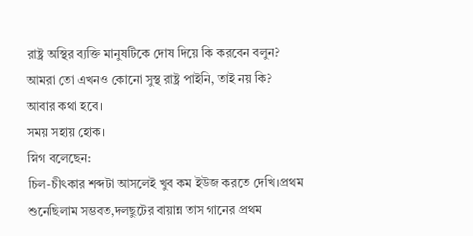রাষ্ট্র অস্থির ব্যক্তি মানুষটিকে দোষ দিয়ে কি করবেন বলুন?
আমরা তো এখনও কোনো সুস্থ রাষ্ট্র পাইনি, তাই নয় কি?
আবার কথা হবে।
সময় সহায় হোক।
স্নিগ বলেছেন:
চিল-চীৎকার শব্দটা আসলেই খুব কম ইউজ করতে দেখি।প্রথম শুনেছিলাম সম্ভবত,দলছুটের বায়ান্ন তাস গানের প্রথম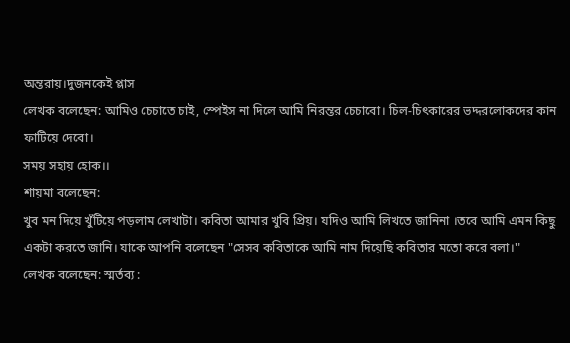অন্তরায়।দুজনকেই প্লাস
লেখক বলেছেন: আমিও চেচাতে চাই, স্পেইস না দিলে আমি নিরন্তর চেচাবো। চিল-চিৎকারের ভদ্দরলোকদের কান ফাটিয়ে দেবো।
সময় সহায় হোক।।
শায়মা বলেছেন:
খুব মন দিয়ে খুঁটিয়ে পড়লাম লেখাটা। কবিতা আমার খুবি প্রিয়। যদিও আমি লিখতে জানিনা ।তবে আমি এমন কিছু একটা করতে জানি। যাকে আপনি বলেছেন "সেসব কবিতাকে আমি নাম দিয়েছি কবিতার মতো করে বলা।"
লেখক বলেছেন: স্মর্তব্য :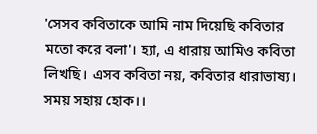'সেসব কবিতাকে আমি নাম দিয়েছি কবিতার মতো করে বলা'। হ্যা, এ ধারায় আমিও কবিতা লিখছি। এসব কবিতা নয়, কবিতার ধারাভাষ্য।
সময় সহায় হোক।।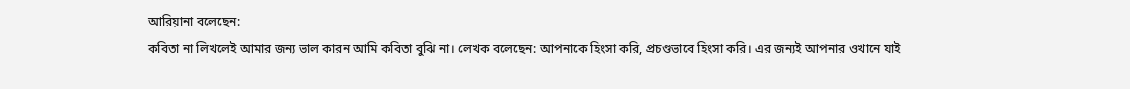আরিয়ানা বলেছেন:
কবিতা না লিখলেই আমার জন্য ভাল কারন আমি কবিতা বুঝি না। লেখক বলেছেন: আপনাকে হিংসা করি, প্রচণ্ডভাবে হিংসা করি। এর জন্যই আপনার ওখানে যাই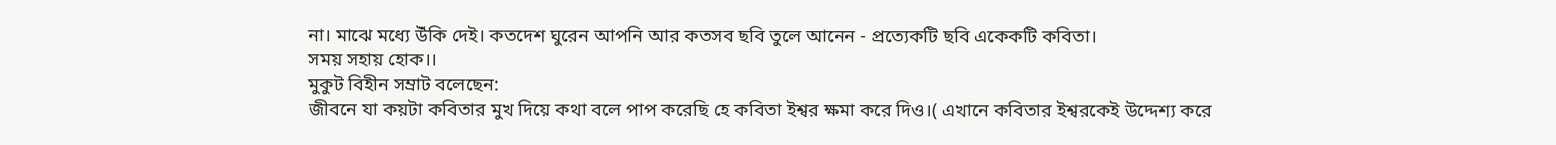না। মাঝে মধ্যে উঁকি দেই। কতদেশ ঘুরেন আপনি আর কতসব ছবি তুলে আনেন - প্রত্যেকটি ছবি একেকটি কবিতা।
সময় সহায় হোক।।
মুকুট বিহীন সম্রাট বলেছেন:
জীবনে যা কয়টা কবিতার মুখ দিয়ে কথা বলে পাপ করেছি হে কবিতা ইশ্বর ক্ষমা করে দিও।( এখানে কবিতার ইশ্বরকেই উদ্দেশ্য করে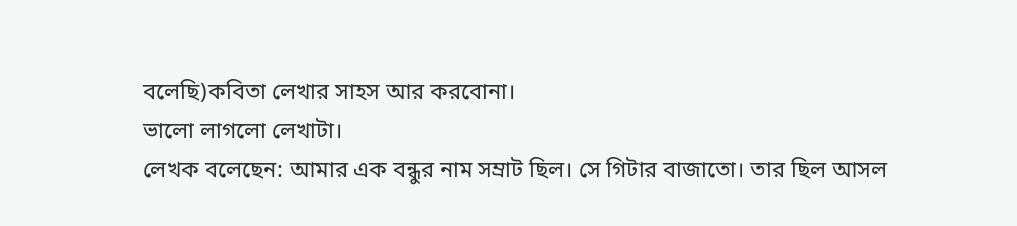বলেছি)কবিতা লেখার সাহস আর করবোনা।
ভালো লাগলো লেখাটা।
লেখক বলেছেন: আমার এক বন্ধুর নাম সম্রাট ছিল। সে গিটার বাজাতো। তার ছিল আসল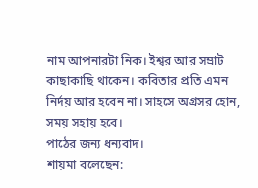নাম আপনারটা নিক। ইশ্বর আর সম্রাট কাছাকাছি থাকেন। কবিতার প্রতি এমন নির্দয় আর হবেন না। সাহসে অগ্রসর হোন, সময় সহায় হবে।
পাঠের জন্য ধন্যবাদ।
শায়মা বলেছেন: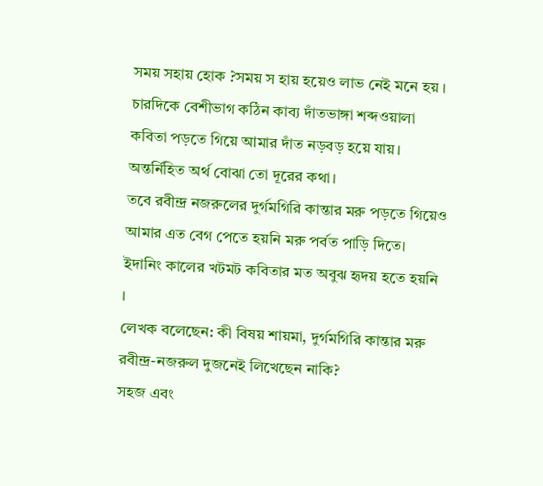সময় সহায় হোক ?সময় স হায় হয়েও লাভ নেই মনে হয় । চারদিকে বেশীভাগ কঠিন কাব্য দাঁতভাঙ্গা শব্দওয়ালা কবিতা পড়তে গিয়ে আমার দাঁত নড়বড় হয়ে যায়। অন্তর্নিহিত অর্থ বোঝা তো দূরের কথা।
তবে রবীন্দ্র নজরুলের দুর্গমগিরি কান্তার মরু পড়তে গিয়েও আমার এত বেগ পেতে হয়নি মরু পর্বত পাড়ি দিতে। ইদানিং কালের খটমট কবিতার মত অবুঝ হৃদয় হতে হয়নি ।
লেখক বলেছেন: কী বিষয় শায়মা, দুর্গমগিরি কান্তার মরু রবীন্দ্র-নজরুল দুজনেই লিখেছেন নাকি?
সহজ এবং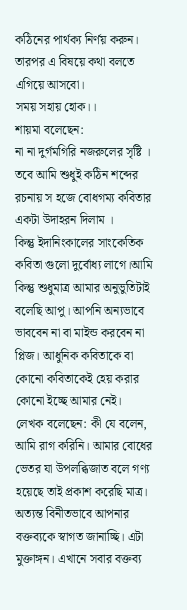কঠিনের পার্থক্য নির্ণয় করুন। তারপর এ বিষয়ে কথা বলতে এগিয়ে আসবো।
সময় সহায় হোক।।
শায়মা বলেছেন:
না না দুর্গমগিরি নজরুলের সৃষ্টি । তবে আমি শুধুই কঠিন শব্দের রচনায় স হজে বোধগম্য কবিতার একটা উদাহরন দিলাম ।
কিন্তু ইদানিংকালের সাংকেতিক কবিতা গুলো দুর্বোধ্য লাগে।আমি কিন্তু শুধুমাত্র আমার অনুভুতিটাই বলেছি আপু। আপনি অন্যভাবে ভাববেন না বা মাইন্ড করবেন না প্লিজ। আধুনিক কবিতাকে বা কোনো কবিতাকেই হেয় করার কোনো ইচ্ছে আমার নেই।
লেখক বলেছেন: কী যে বলেন, আমি রাগ করিনি। আমার বোধের ভেতর যা উপলব্ধিজাত বলে গণ্য হয়েছে তাই প্রকাশ করেছি মাত্র।
অত্যন্ত বিনীতভাবে আপনার বক্তব্যকে স্বাগত জানাচ্ছি। এটা মুক্তাঙ্গন। এখানে সবার বক্তব্য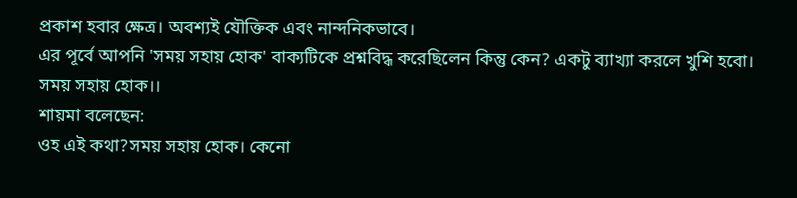প্রকাশ হবার ক্ষেত্র। অবশ্যই যৌক্তিক এবং নান্দনিকভাবে।
এর পূর্বে আপনি 'সময় সহায় হোক' বাক্যটিকে প্রশ্নবিদ্ধ করেছিলেন কিন্তু কেন? একটু ব্যাখ্যা করলে খুশি হবো।
সময় সহায় হোক।।
শায়মা বলেছেন:
ওহ এই কথা?সময় সহায় হোক। কেনো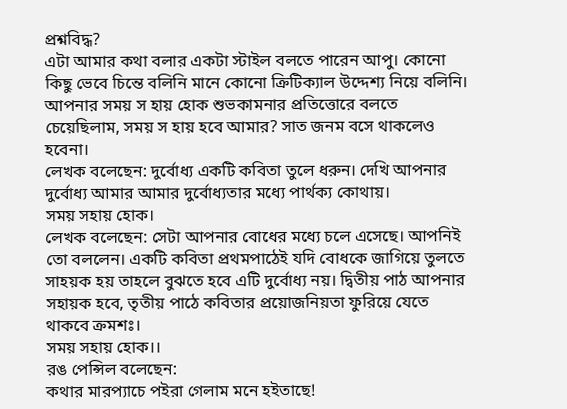প্রশ্নবিদ্ধ?
এটা আমার কথা বলার একটা স্টাইল বলতে পারেন আপু। কোনো কিছু ভেবে চিন্তে বলিনি মানে কোনো ক্রিটিক্যাল উদ্দেশ্য নিয়ে বলিনি।
আপনার সময় স হায় হোক শুভকামনার প্রতিত্তোরে বলতে চেয়েছিলাম, সময় স হায় হবে আমার? সাত জনম বসে থাকলেও হবেনা।
লেখক বলেছেন: দুর্বোধ্য একটি কবিতা তুলে ধরুন। দেখি আপনার দুর্বোধ্য আমার আমার দুর্বোধ্যতার মধ্যে পার্থক্য কোথায়।
সময় সহায় হোক।
লেখক বলেছেন: সেটা আপনার বোধের মধ্যে চলে এসেছে। আপনিই তো বললেন। একটি কবিতা প্রথমপাঠেই যদি বোধকে জাগিয়ে তুলতে সাহয়ক হয় তাহলে বুঝতে হবে এটি দুর্বোধ্য নয়। দ্বিতীয় পাঠ আপনার সহায়ক হবে, তৃতীয় পাঠে কবিতার প্রয়োজনিয়তা ফুরিয়ে যেতে থাকবে ক্রমশঃ।
সময় সহায় হোক।।
রঙ পেন্সিল বলেছেন:
কথার মারপ্যাচে পইরা গেলাম মনে হইতাছে!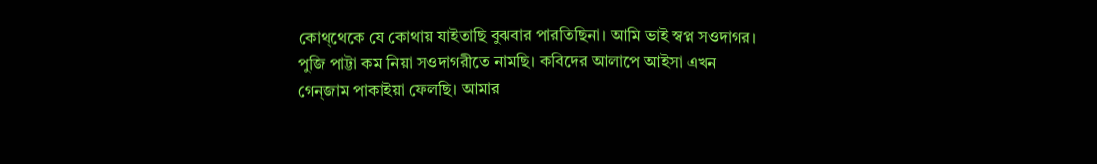কোথ্থেকে যে কোথায় যাইতাছি বুঝবার পারতিছিনা। আমি ভাই স্বপ্ন সওদাগর। পুজি পাট্টা কম নিয়া সওদাগরীতে নামছি। কবিদের আলাপে আইসা এখন গেন্জাম পাকাইয়া ফেলছি। আমার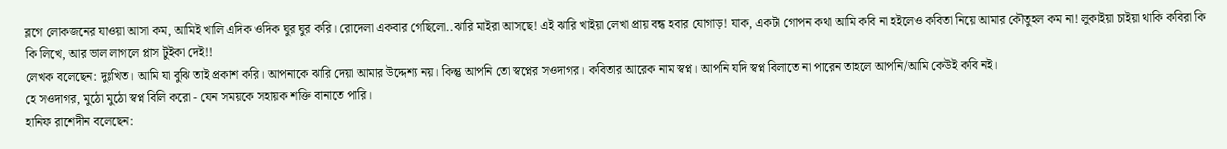ব্লগে লোকজনের যাওয়া আসা কম, আমিই খালি এদিক ওদিক ঘুর ঘুর করি। রোদেলা একবার গেছিলো..ঝারি মাইরা আসছে! এই ঝারি খাইয়া লেখা প্রায় বন্ধ হবার যোগাড়! যাক, একটা গোপন কথা আমি কবি না হইলেও কবিতা নিয়ে আমার কৌতুহল কম না! লুকাইয়া চাইয়া থাকি কবিরা কি কি লিখে, আর ভাল লাগলে প্লাস টুইকা দেই!!
লেখক বলেছেন: দুঃখিত। আমি যা বুঝি তাই প্রকাশ করি। আপনাকে ঝারি দেয়া আমার উদ্দেশ্য নয়। কিন্তু আপনি তো স্বপ্নের সওদাগর। কবিতার আরেক নাম স্বপ্ন। আপনি যদি স্বপ্ন বিলাতে না পারেন তাহলে আপনি/আমি কেউই কবি নই।
হে সওদাগর, মুঠো মুঠো স্বপ্ন বিলি করো - যেন সময়কে সহায়ক শক্তি বানাতে পারি।
হানিফ রাশেদীন বলেছেন: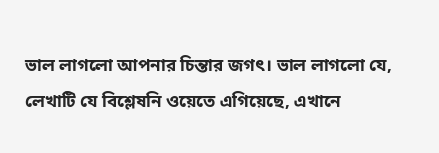ভাল লাগলো আপনার চিন্তার জগৎ। ভাল লাগলো যে, লেখাটি যে বিশ্লেষনি ওয়েতে এগিয়েছে, এখানে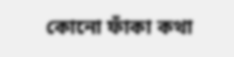কোনো ফাঁকা কথা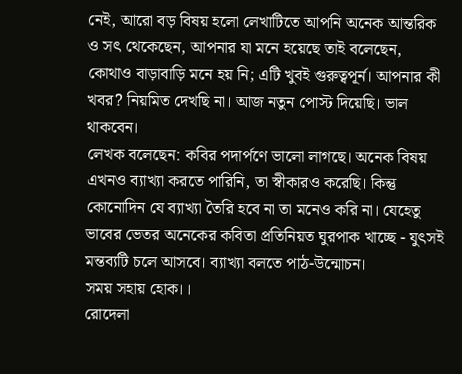নেই, আরো বড় বিষয় হলো লেখাটিতে আপনি অনেক আন্তরিক ও সৎ থেকেছেন, আপনার যা মনে হয়েছে তাই বলেছেন, কোথাও বাড়াবাড়ি মনে হয় নি; এটি খুবই গুরুত্বপূর্ন। আপনার কী খবর? নিয়মিত দেখছি না। আজ নতুন পোস্ট দিয়েছি। ভাল থাকবেন।
লেখক বলেছেন: কবির পদার্পণে ভালো লাগছে। অনেক বিষয় এখনও ব্যাখ্যা করতে পারিনি, তা স্বীকারও করেছি। কিন্তু কোনোদিন যে ব্যাখ্যা তৈরি হবে না তা মনেও করি না। যেহেতু ভাবের ভেতর অনেকের কবিতা প্রতিনিয়ত ঘুরপাক খাচ্ছে - যুৎসই মন্তব্যটি চলে আসবে। ব্যাখ্যা বলতে পাঠ-উন্মোচন।
সময় সহায় হোক।।
রোদেলা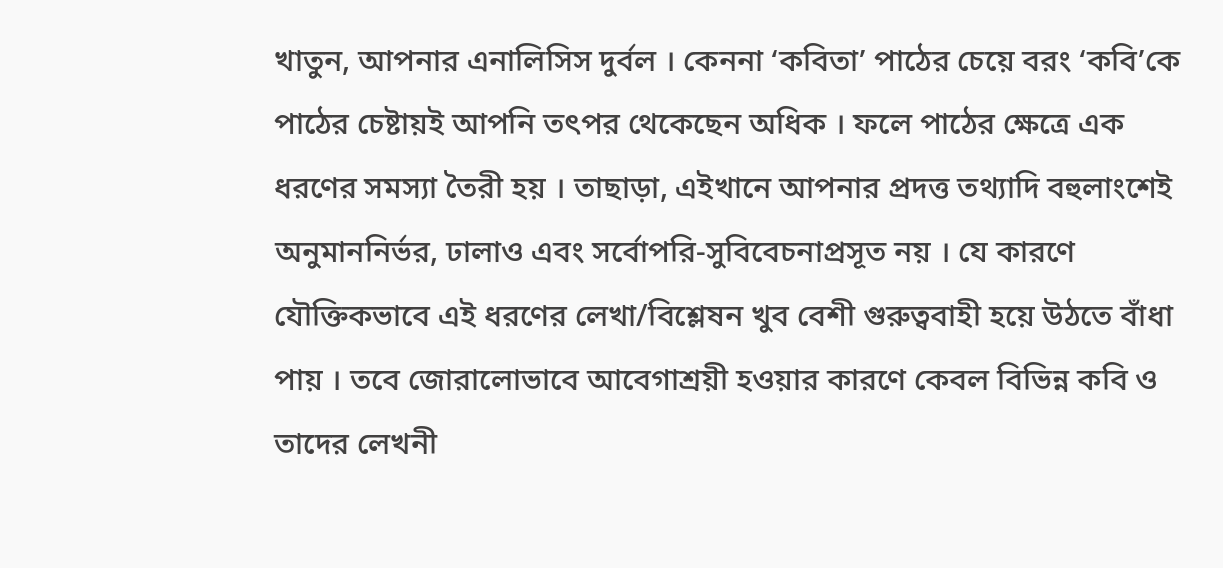খাতুন, আপনার এনালিসিস দুর্বল । কেননা ‘কবিতা’ পাঠের চেয়ে বরং ‘কবি’কে পাঠের চেষ্টায়ই আপনি তৎপর থেকেছেন অধিক । ফলে পাঠের ক্ষেত্রে এক ধরণের সমস্যা তৈরী হয় । তাছাড়া, এইখানে আপনার প্রদত্ত তথ্যাদি বহুলাংশেই অনুমাননির্ভর, ঢালাও এবং সর্বোপরি-সুবিবেচনাপ্রসূত নয় । যে কারণে যৌক্তিকভাবে এই ধরণের লেখা/বিশ্লেষন খুব বেশী গুরুত্ববাহী হয়ে উঠতে বাঁধা পায় । তবে জোরালোভাবে আবেগাশ্রয়ী হওয়ার কারণে কেবল বিভিন্ন কবি ও তাদের লেখনী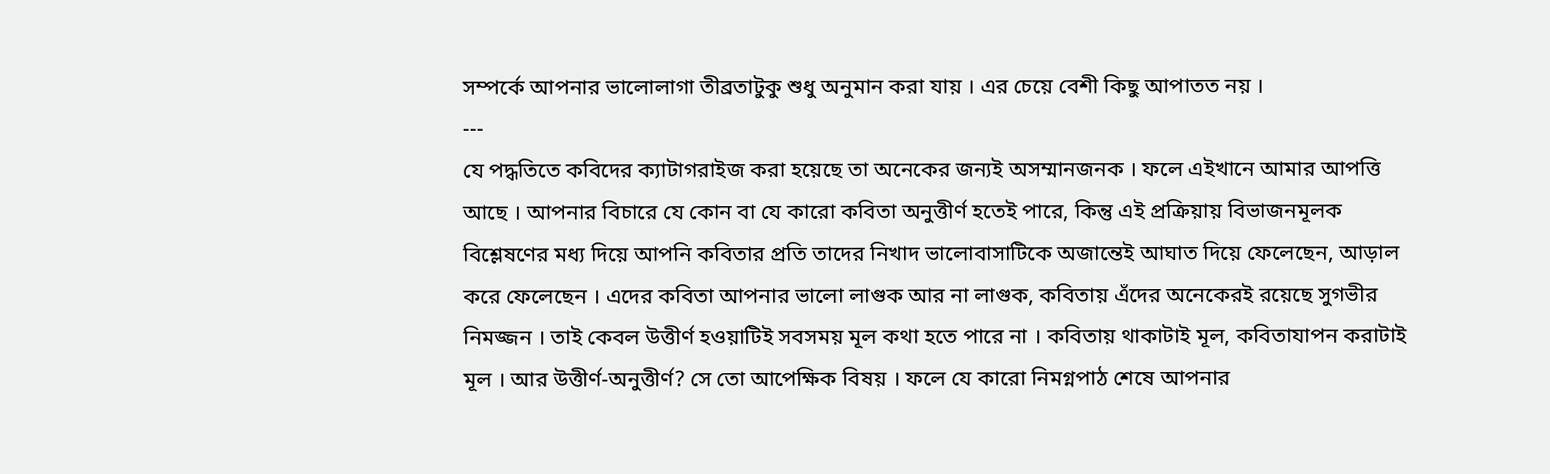সম্পর্কে আপনার ভালোলাগা তীব্রতাটুকু শুধু অনুমান করা যায় । এর চেয়ে বেশী কিছু আপাতত নয় ।
---
যে পদ্ধতিতে কবিদের ক্যাটাগরাইজ করা হয়েছে তা অনেকের জন্যই অসম্মানজনক । ফলে এইখানে আমার আপত্তি আছে । আপনার বিচারে যে কোন বা যে কারো কবিতা অনুত্তীর্ণ হতেই পারে, কিন্তু এই প্রক্রিয়ায় বিভাজনমূলক বিশ্লেষণের মধ্য দিয়ে আপনি কবিতার প্রতি তাদের নিখাদ ভালোবাসাটিকে অজান্তেই আঘাত দিয়ে ফেলেছেন, আড়াল করে ফেলেছেন । এদের কবিতা আপনার ভালো লাগুক আর না লাগুক, কবিতায় এঁদের অনেকেরই রয়েছে সুগভীর নিমজ্জন । তাই কেবল উত্তীর্ণ হওয়াটিই সবসময় মূল কথা হতে পারে না । কবিতায় থাকাটাই মূল, কবিতাযাপন করাটাই মূল । আর উত্তীর্ণ-অনুত্তীর্ণ? সে তো আপেক্ষিক বিষয় । ফলে যে কারো নিমগ্নপাঠ শেষে আপনার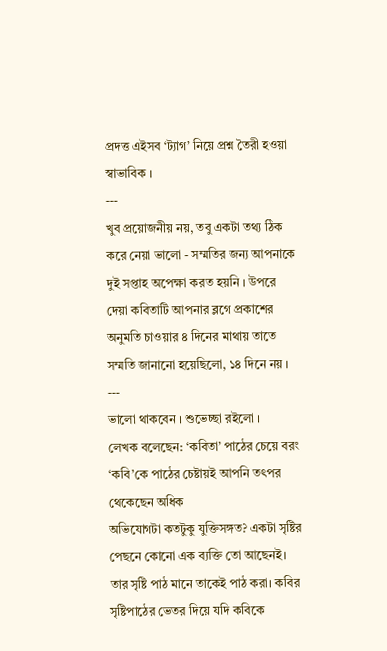প্রদত্ত এইসব ‘ট্যাগ’ নিয়ে প্রশ্ন তৈরী হওয়া স্বাভাবিক ।
---
খুব প্রয়োজনীয় নয়, তবু একটা তথ্য ঠিক করে নেয়া ভালো - সম্মতির জন্য আপনাকে দুই সপ্তাহ অপেক্ষা করত হয়নি । উপরে দেয়া কবিতাটি আপনার ব্লগে প্রকাশের অনুমতি চাওয়ার ৪ দিনের মাথায় তাতে সম্মতি জানানো হয়েছিলো, ১৪ দিনে নয় ।
---
ভালো থাকবেন । শুভেচ্ছা রইলো ।
লেখক বলেছেন: ‘কবিতা’ পাঠের চেয়ে বরং ‘কবি’কে পাঠের চেষ্টায়ই আপনি তৎপর থেকেছেন অধিক
অভিযোগটা কতটুকু যুক্তিসঙ্গত? একটা সৃষ্টির পেছনে কোনো এক ব্যক্তি তো আছেনই। তার সৃষ্টি পাঠ মানে তাকেই পাঠ করা। কবির সৃষ্টিপাঠের ভেতর দিয়ে যদি কবিকে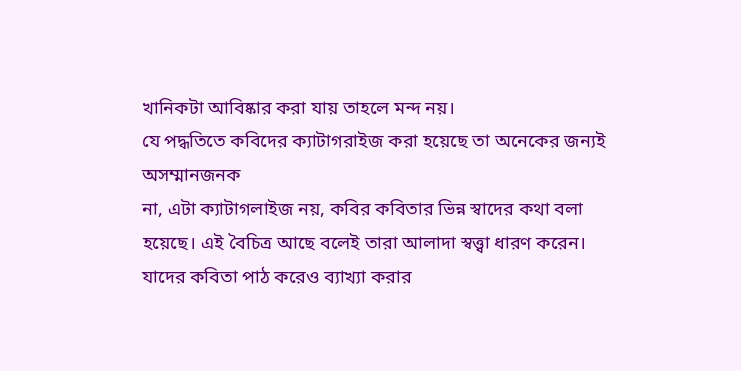খানিকটা আবিষ্কার করা যায় তাহলে মন্দ নয়।
যে পদ্ধতিতে কবিদের ক্যাটাগরাইজ করা হয়েছে তা অনেকের জন্যই অসম্মানজনক
না, এটা ক্যাটাগলাইজ নয়, কবির কবিতার ভিন্ন স্বাদের কথা বলা হয়েছে। এই বৈচিত্র আছে বলেই তারা আলাদা স্বত্ত্বা ধারণ করেন। যাদের কবিতা পাঠ করেও ব্যাখ্যা করার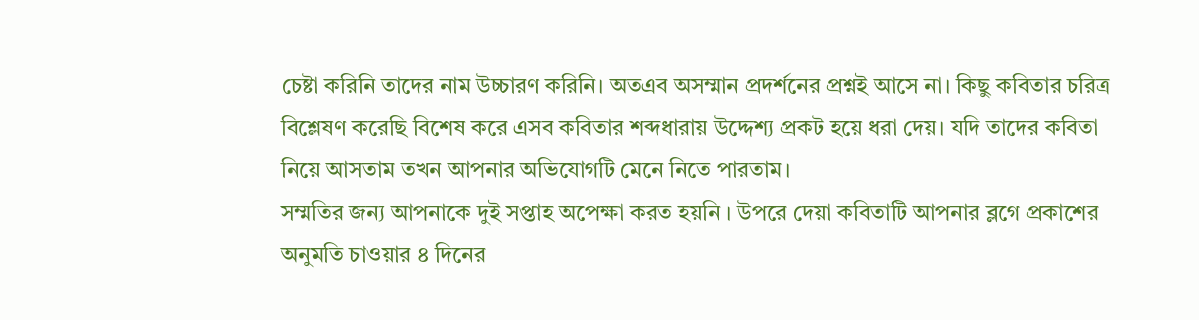চেষ্টা করিনি তাদের নাম উচ্চারণ করিনি। অতএব অসম্মান প্রদর্শনের প্রশ্নই আসে না। কিছু কবিতার চরিত্র বিশ্লেষণ করেছি বিশেষ করে এসব কবিতার শব্দধারায় উদ্দেশ্য প্রকট হয়ে ধরা দেয়। যদি তাদের কবিতা নিয়ে আসতাম তখন আপনার অভিযোগটি মেনে নিতে পারতাম।
সম্মতির জন্য আপনাকে দুই সপ্তাহ অপেক্ষা করত হয়নি । উপরে দেয়া কবিতাটি আপনার ব্লগে প্রকাশের অনুমতি চাওয়ার ৪ দিনের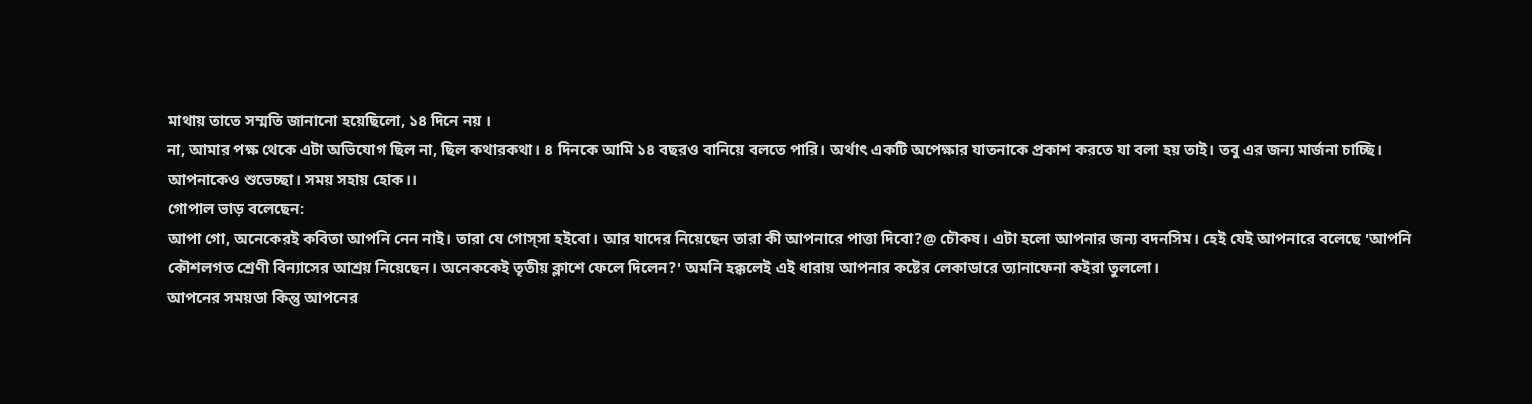মাথায় তাতে সম্মতি জানানো হয়েছিলো, ১৪ দিনে নয় ।
না, আমার পক্ষ থেকে এটা অভিযোগ ছিল না, ছিল কথারকথা। ৪ দিনকে আমি ১৪ বছরও বানিয়ে বলতে পারি। অর্থাৎ একটি অপেক্ষার যাতনাকে প্রকাশ করতে যা বলা হয় তাই। তবু এর জন্য মার্জনা চাচ্ছি।
আপনাকেও শুভেচ্ছা। সময় সহায় হোক।।
গোপাল ভাড় বলেছেন:
আপা গো, অনেকেরই কবিতা আপনি নেন নাই। তারা যে গোস্সা হইবো। আর যাদের নিয়েছেন তারা কী আপনারে পাত্তা দিবো?@ চৌকষ। এটা হলো আপনার জন্য বদনসিম। হেই যেই আপনারে বলেছে 'আপনি কৌশলগত শ্রেণী বিন্যাসের আশ্রয় নিয়েছেন। অনেককেই তৃতীয় ক্লাশে ফেলে দিলেন?' অমনি হক্কলেই এই ধারায় আপনার কষ্টের লেকাডারে ত্যানাফেনা কইরা তুললো।
আপনের সময়ডা কিন্তু আপনের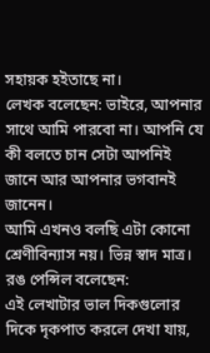সহায়ক হইতাছে না।
লেখক বলেছেন: ভাইরে, আপনার সাথে আমি পারবো না। আপনি যে কী বলতে চান সেটা আপনিই জানে আর আপনার ভগবানই জানেন।
আমি এখনও বলছি এটা কোনো শ্রেণীবিন্যাস নয়। ভিন্ন স্বাদ মাত্র।
রঙ পেন্সিল বলেছেন:
এই লেখাটার ভাল দিকগুলোর দিকে দৃকপাত করলে দেখা যায়,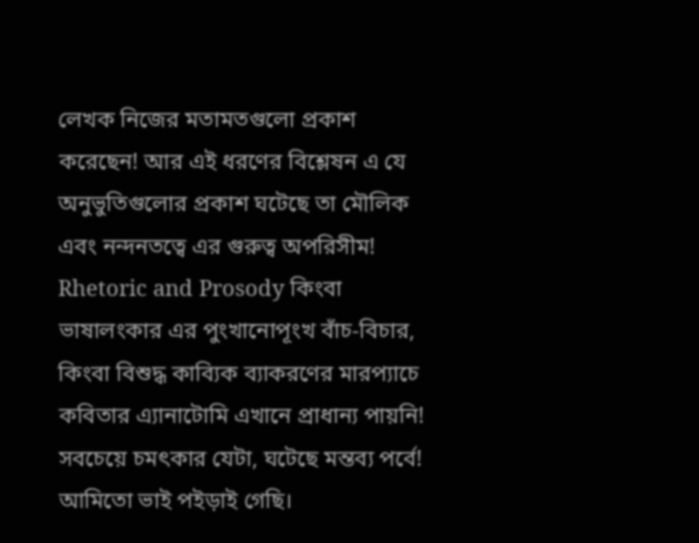লেখক নিজের মতামতগুলো প্রকাশ করেছেন! আর এই ধরণের বিশ্লেষন এ যে অনুভুতিগুলোর প্রকাশ ঘটেছে তা মৌলিক এবং নন্দনতত্বে এর গুরুত্ব অপরিসীম! Rhetoric and Prosody কিংবা ভাষালংকার এর পুংখানোপূংখ বাঁচ-বিচার, কিংবা বিশুদ্ধ কাব্যিক ব্যাকরণের মারপ্যাচে কবিতার এ্যানাটোমি এখানে প্রাধান্য পায়নি! সবচেয়ে চমৎকার যেটা, ঘটেছে মন্তব্য পর্বে! আমিতো ভাই পইড়াই গেছি।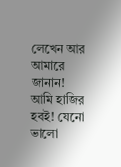লেখেন আর আমারে জানান! আমি হাজির হবই! যেনো ভালো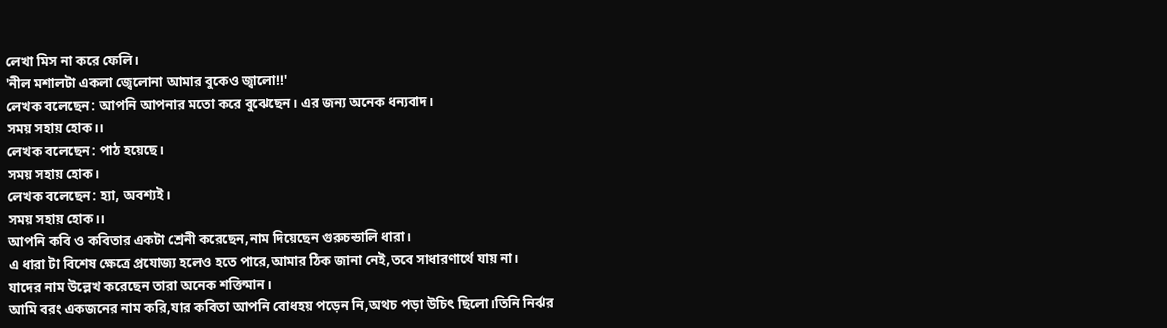লেখা মিস না করে ফেলি।
'নীল মশালটা একলা জ্বেলোনা আমার বুকেও জ্বালো!!'
লেখক বলেছেন: আপনি আপনার মতো করে বুঝেছেন। এর জন্য অনেক ধন্যবাদ।
সময় সহায় হোক।।
লেখক বলেছেন: পাঠ হয়েছে।
সময় সহায় হোক।
লেখক বলেছেন: হ্যা, অবশ্যই।
সময় সহায় হোক।।
আপনি কবি ও কবিতার একটা শ্রেনী করেছেন,নাম দিয়েছেন গুরুচন্ডালি ধারা।
এ ধারা টা বিশেষ ক্ষেত্রে প্রযোজ্য হলেও হতে পারে,আমার ঠিক জানা নেই,তবে সাধারণার্থে যায় না।
যাদের নাম উল্লেখ করেছেন তারা অনেক শক্তিমান।
আমি বরং একজনের নাম করি,যার কবিতা আপনি বোধহয় পড়েন নি,অথচ পড়া উচিৎ ছিলো।তিনি নির্ঝর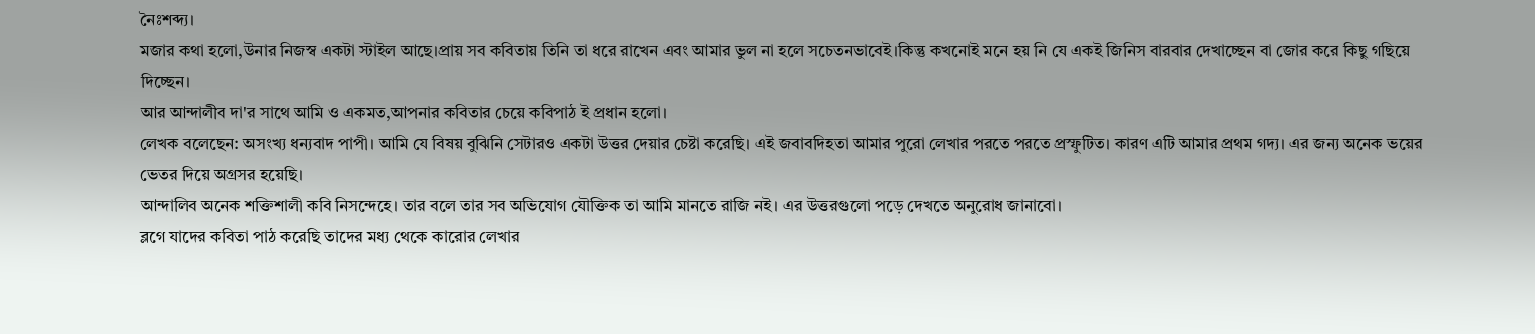নৈঃশব্দ্য।
মজার কথা হলো,উনার নিজস্ব একটা স্টাইল আছে।প্রায় সব কবিতায় তিনি তা ধরে রাখেন এবং আমার ভুল না হলে সচেতনভাবেই।কিন্তু কখনোই মনে হয় নি যে একই জিনিস বারবার দেখাচ্ছেন বা জোর করে কিছু গছিয়ে দিচ্ছেন।
আর আন্দালীব দা'র সাথে আমি ও একমত,আপনার কবিতার চেয়ে কবিপাঠ ই প্রধান হলো।
লেখক বলেছেন: অসংখ্য ধন্যবাদ পাপী। আমি যে বিষয় বুঝিনি সেটারও একটা উত্তর দেয়ার চেষ্টা করেছি। এই জবাবদিহতা আমার পুরো লেখার পরতে পরতে প্রস্ফুটিত। কারণ এটি আমার প্রথম গদ্য। এর জন্য অনেক ভয়ের ভেতর দিয়ে অগ্রসর হয়েছি।
আন্দালিব অনেক শক্তিশালী কবি নিসন্দেহে। তার বলে তার সব অভিযোগ যৌক্তিক তা আমি মানতে রাজি নই। এর উত্তরগুলো পড়ে দেখতে অনুরোধ জানাবো।
ব্লগে যাদের কবিতা পাঠ করেছি তাদের মধ্য থেকে কারোর লেখার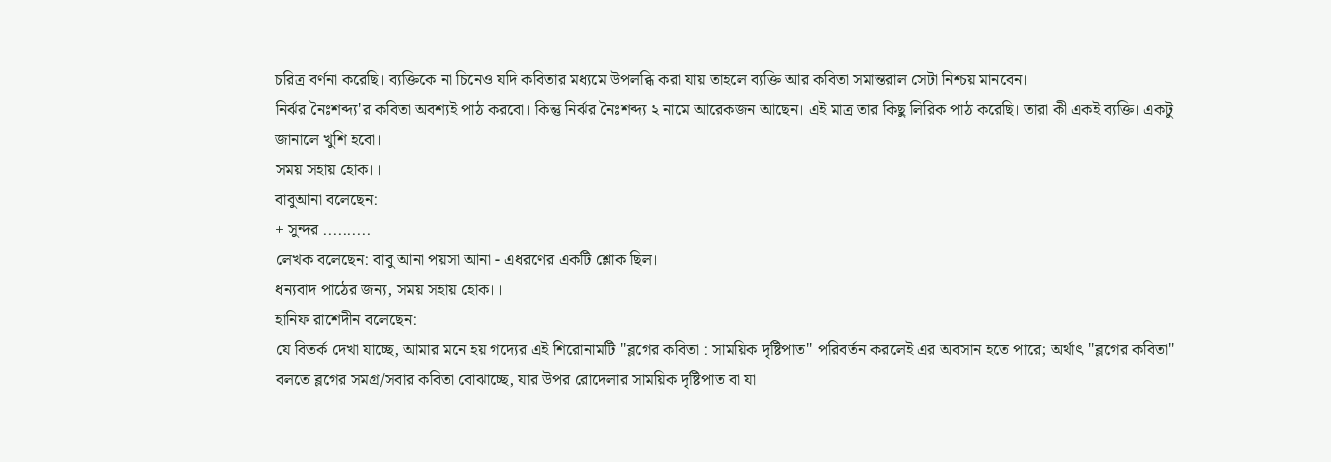চরিত্র বর্ণনা করেছি। ব্যক্তিকে না চিনেও যদি কবিতার মধ্যমে উপলব্ধি করা যায় তাহলে ব্যক্তি আর কবিতা সমান্তরাল সেটা নিশ্চয় মানবেন।
নির্ঝর নৈঃশব্দ্য'র কবিতা অবশ্যই পাঠ করবো। কিন্তু নির্ঝর নৈঃশব্দ্য ২ নামে আরেকজন আছেন। এই মাত্র তার কিছু লিরিক পাঠ করেছি। তারা কী একই ব্যক্তি। একটু জানালে খুশি হবো।
সময় সহায় হোক।।
বাবুআনা বলেছেন:
+ সুন্দর ..........
লেখক বলেছেন: বাবু আনা পয়সা আনা - এধরণের একটি শ্লোক ছিল।
ধন্যবাদ পাঠের জন্য, সময় সহায় হোক।।
হানিফ রাশেদীন বলেছেন:
যে বিতর্ক দেখা যাচ্ছে, আমার মনে হয় গদ্যের এই শিরোনামটি ''ব্লগের কবিতা : সাময়িক দৃষ্টিপাত'' পরিবর্তন করলেই এর অবসান হতে পারে; অর্থাৎ ''ব্লগের কবিতা'' বলতে ব্লগের সমগ্র/সবার কবিতা বোঝাচ্ছে, যার উপর রোদেলার সাময়িক দৃষ্টিপাত বা যা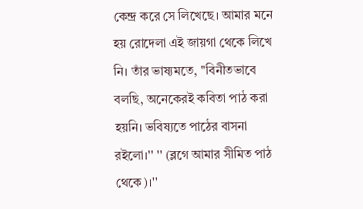কেন্দ্র করে সে লিখেছে। আমার মনে হয় রোদেলা এই জায়গা থেকে লিখে নি। তাঁর ভাষ্যমতে, ''বিনীতভাবে বলছি, অনেকেরই কবিতা পাঠ করা হয়নি। ভবিষ্যতে পাঠের বাসনা রইলো।'' '' (ব্লগে আমার সীমিত পাঠ থেকে)।''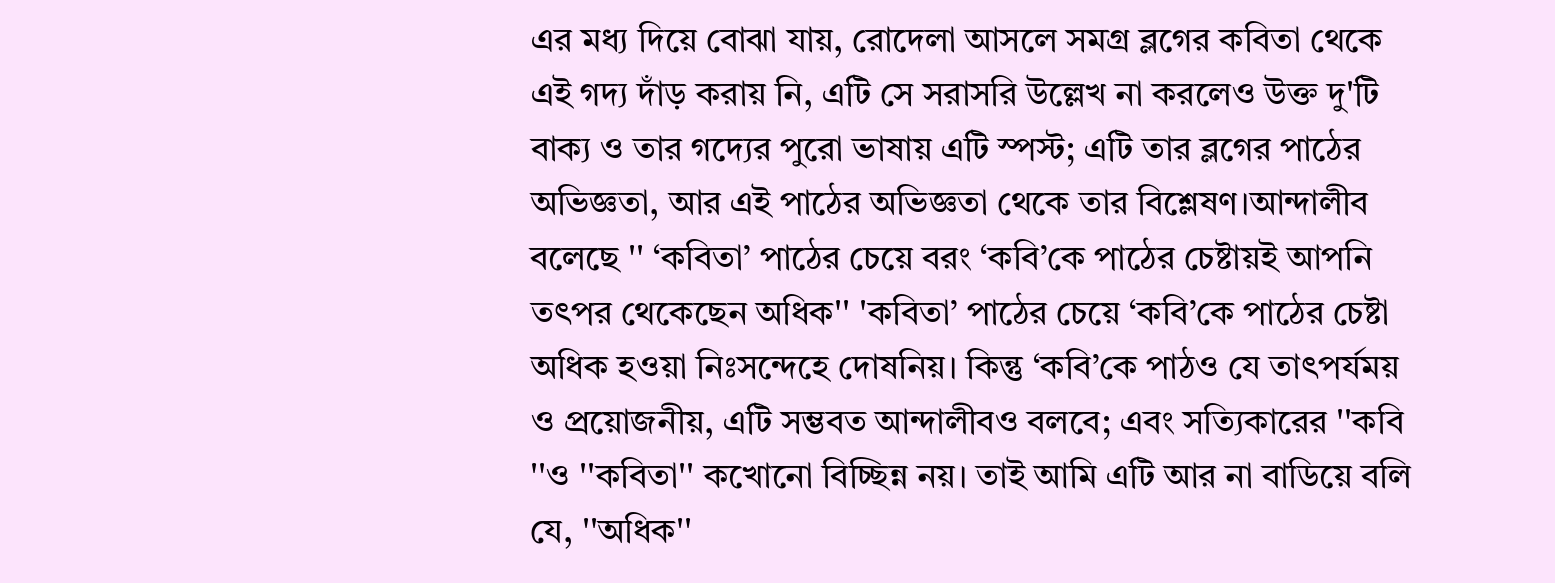এর মধ্য দিয়ে বোঝা যায়, রোদেলা আসলে সমগ্র ব্লগের কবিতা থেকে এই গদ্য দাঁড় করায় নি, এটি সে সরাসরি উল্লেখ না করলেও উক্ত দু'টি বাক্য ও তার গদ্যের পুরো ভাষায় এটি স্পস্ট; এটি তার ব্লগের পাঠের অভিজ্ঞতা, আর এই পাঠের অভিজ্ঞতা থেকে তার বিশ্লেষণ।আন্দালীব বলেছে '' ‘কবিতা’ পাঠের চেয়ে বরং ‘কবি’কে পাঠের চেষ্টায়ই আপনি তৎপর থেকেছেন অধিক'' 'কবিতা’ পাঠের চেয়ে ‘কবি’কে পাঠের চেষ্টা অধিক হওয়া নিঃসন্দেহে দোষনিয়। কিন্তু ‘কবি’কে পাঠও যে তাৎপর্যময় ও প্রয়োজনীয়, এটি সম্ভবত আন্দালীবও বলবে; এবং সত্যিকারের ''কবি ''ও ''কবিতা'' কখোনো বিচ্ছিন্ন নয়। তাই আমি এটি আর না বাডিয়ে বলি যে, ''অধিক''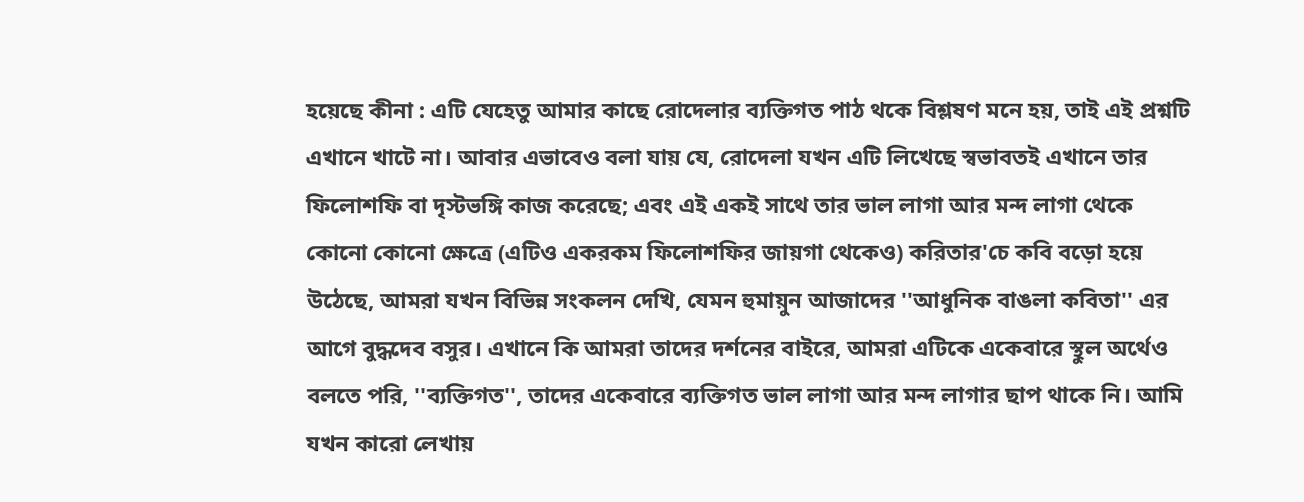হয়েছে কীনা : এটি যেহেতু আমার কাছে রোদেলার ব্যক্তিগত পাঠ থকে বিশ্লষণ মনে হয়, তাই এই প্রশ্নটি এখানে খাটে না। আবার এভাবেও বলা যায় যে, রোদেলা যখন এটি লিখেছে স্বভাবতই এখানে তার ফিলোশফি বা দৃস্টভঙ্গি কাজ করেছে; এবং এই একই সাথে তার ভাল লাগা আর মন্দ লাগা থেকে কোনো কোনো ক্ষেত্রে (এটিও একরকম ফিলোশফির জায়গা থেকেও) করিতার'চে কবি বড়ো হয়ে উঠেছে, আমরা যখন বিভিন্ন সংকলন দেখি, যেমন হুমায়ুন আজাদের ''আধুনিক বাঙলা কবিতা'' এর আগে বুদ্ধদেব বসুর। এখানে কি আমরা তাদের দর্শনের বাইরে, আমরা এটিকে একেবারে স্থুল অর্থেও বলতে পরি, ''ব্যক্তিগত'', তাদের একেবারে ব্যক্তিগত ভাল লাগা আর মন্দ লাগার ছাপ থাকে নি। আমি যখন কারো লেখায়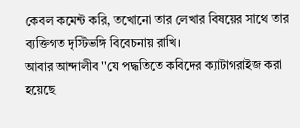কেবল কমেন্ট করি, তখোনো তার লেখার বিষয়ের সাথে তার ব্যক্তিগত দৃস্টিভঙ্গি বিবেচনায় রাখি।
আবার আন্দালীব ''যে পদ্ধতিতে কবিদের ক্যাটাগরাইজ করা হয়েছে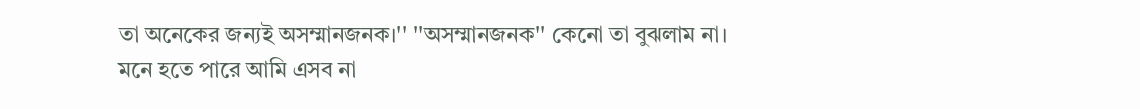তা অনেকের জন্যই অসম্মানজনক।'' ''অসম্মানজনক'' কেনো তা বুঝলাম না।
মনে হতে পারে আমি এসব না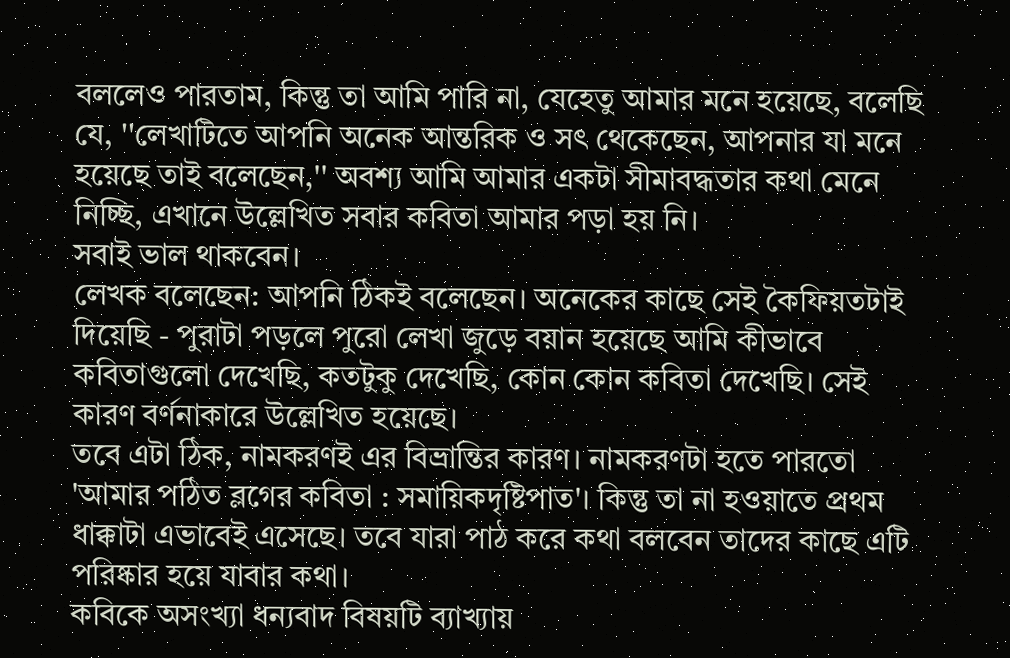বললেও পারতাম, কিন্তু তা আমি পারি না, যেহেতু আমার মনে হয়েছে, বলেছি যে, ''লেখাটিতে আপনি অনেক আন্তরিক ও সৎ থেকেছেন, আপনার যা মনে হয়েছে তাই বলেছেন,'' অবশ্য আমি আমার একটা সীমাবদ্ধতার কথা মেনে নিচ্ছি, এখানে উল্লেখিত সবার কবিতা আমার পড়া হয় নি।
সবাই ভাল থাকবেন।
লেখক বলেছেন: আপনি ঠিকই বলেছেন। অনেকের কাছে সেই কৈফিয়তটাই দিয়েছি - পুরাটা পড়লে পুরো লেখা জুড়ে বয়ান হয়েছে আমি কীভাবে কবিতাগুলো দেখেছি, কতটুকু দেখেছি, কোন কোন কবিতা দেখেছি। সেই কারণ বর্ণনাকারে উল্লেখিত হয়েছে।
তবে এটা ঠিক, নামকরণই এর বিভ্রান্তির কারণ। নামকরণটা হতে পারতো 'আমার পঠিত ব্লগের কবিতা : সমায়িকদৃষ্টিপাত'। কিন্তু তা না হওয়াতে প্রথম ধাক্কাটা এভাবেই এসেছে। তবে যারা পাঠ করে কথা বলবেন তাদের কাছে এটি পরিষ্কার হয়ে যাবার কথা।
কবিকে অসংখ্যা ধন্যবাদ বিষয়টি ব্যাখ্যায়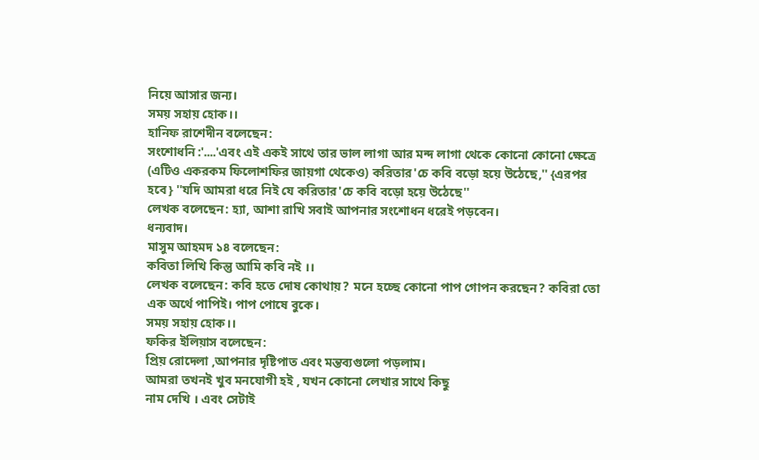নিয়ে আসার জন্য।
সময় সহায় হোক।।
হানিফ রাশেদীন বলেছেন:
সংশোধনি :'....'এবং এই একই সাথে তার ভাল লাগা আর মন্দ লাগা থেকে কোনো কোনো ক্ষেত্রে (এটিও একরকম ফিলোশফির জায়গা থেকেও) করিতার'চে কবি বড়ো হয়ে উঠেছে,'' {এরপর হবে} ''যদি আমরা ধরে নিই যে করিতার'চে কবি বড়ো হয়ে উঠেছে''
লেখক বলেছেন: হ্যা, আশা রাখি সবাই আপনার সংশোধন ধরেই পড়বেন।
ধন্যবাদ।
মাসুম আহমদ ১৪ বলেছেন:
কবিতা লিখি কিন্তু আমি কবি নই ।।
লেখক বলেছেন: কবি হতে দোষ কোথায়? মনে হচ্ছে কোনো পাপ গোপন করছেন? কবিরা তো এক অর্থে পাপিই। পাপ পোষে বুকে।
সময় সহায় হোক।।
ফকির ইলিয়াস বলেছেন:
প্রিয় রোদেলা ,আপনার দৃষ্টিপাত এবং মন্তব্যগুলো পড়লাম।
আমরা তখনই খুব মনযোগী হই , যখন কোনো লেখার সাথে কিছু
নাম দেখি । এবং সেটাই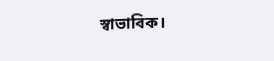স্বাভাবিক।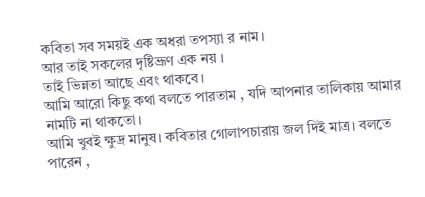কবিতা সব সময়ই এক অধরা তপস্যা র নাম।
আর তাই সকলের দৃষ্টিভ্রূণ এক নয় ।
তাই ভিন্নতা আছে এবং থাকবে।
আমি আরো কিছু কথা বলতে পারতাম , যদি আপনার তালিকায় আমার
নামটি না থাকতো।
আমি খুবই ক্ষুদ্র মানুষ। কবিতার গোলাপচারায় জল দিই মাত্র। বলতে
পারেন ,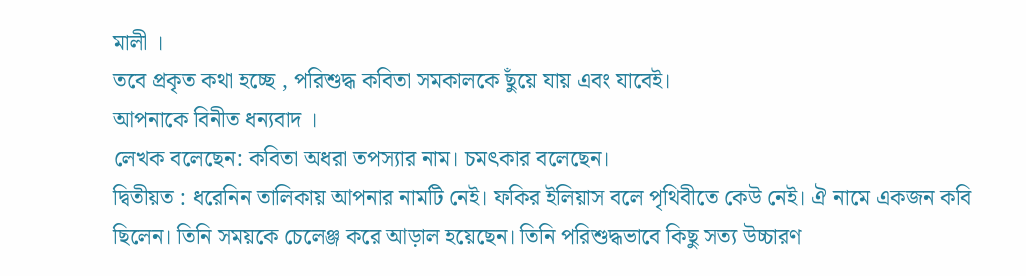মালী ।
তবে প্রকৃত কথা হচ্ছে , পরিশুদ্ধ কবিতা সমকালকে ছুঁয়ে যায় এবং যাবেই।
আপনাকে বিনীত ধন্যবাদ ।
লেখক বলেছেন: কবিতা অধরা তপস্যার নাম। চমৎকার বলেছেন।
দ্বিতীয়ত : ধরেনিন তালিকায় আপনার নামটি নেই। ফকির ইলিয়াস বলে পৃথিবীতে কেউ নেই। ঐ নামে একজন কবি ছিলেন। তিনি সময়কে চেলেঞ্জ করে আড়াল হয়েছেন। তিনি পরিশুদ্ধভাবে কিছু সত্য উচ্চারণ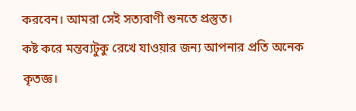করবেন। আমরা সেই সত্যবাণী শুনতে প্রস্তুত।
কষ্ট করে মন্তব্যটুকু রেখে যাওয়ার জন্য আপনার প্রতি অনেক কৃতজ্ঞ।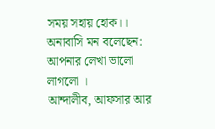সময় সহায় হোক।।
অনাবাসি মন বলেছেন:
আপনার লেখা ভালো লাগলো ।
আন্দালীব, আফসার আর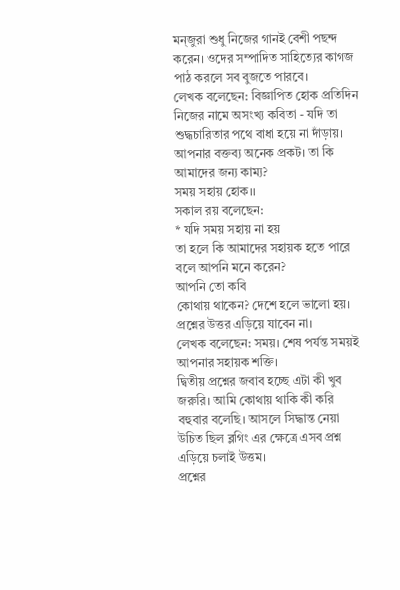মন্জুরা শুধু নিজের গানই বেশী পছন্দ করেন। ওদের সম্পাদিত সাহিত্যের কাগজ পাঠ করলে সব বুজতে পারবে।
লেখক বলেছেন: বিজ্ঞাপিত হোক প্রতিদিন নিজের নামে অসংখ্য কবিতা - যদি তা শুদ্ধচারিতার পথে বাধা হয়ে না দাঁড়ায়।
আপনার বক্তব্য অনেক প্রকট। তা কি আমাদের জন্য কাম্য?
সময় সহায় হোক।।
সকাল রয় বলেছেন:
* যদি সময় সহায় না হয়
তা হলে কি আমাদের সহায়ক হতে পারে বলে আপনি মনে করেন?
আপনি তো কবি
কোথায় থাকেন? দেশে হলে ভালো হয়।
প্রশ্নের উত্তর এড়িয়ে যাবেন না।
লেখক বলেছেন: সময়। শেষ পর্যন্ত সময়ই আপনার সহায়ক শক্তি।
দ্বিতীয় প্রশ্নের জবাব হচ্ছে এটা কী খুব জরুরি। আমি কোথায় থাকি কী করি বহুবার বলেছি। আসলে সিদ্ধান্ত নেয়া উচিত ছিল ব্লগিং এর ক্ষেত্রে এসব প্রশ্ন এড়িয়ে চলাই উত্তম।
প্রশ্নের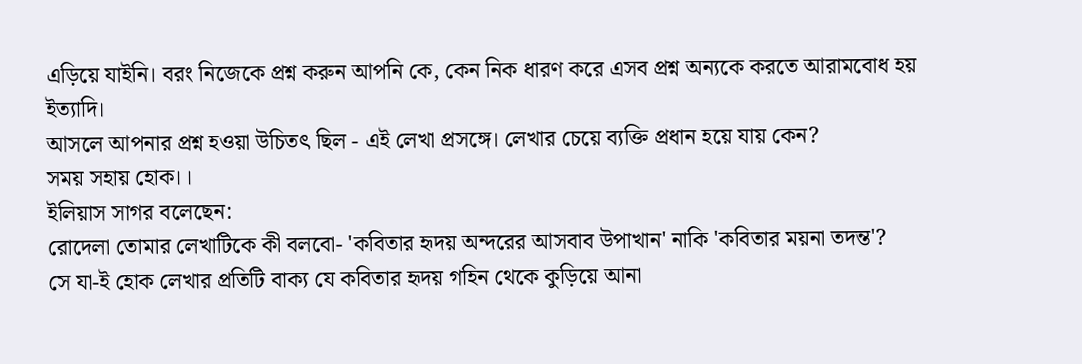এড়িয়ে যাইনি। বরং নিজেকে প্রশ্ন করুন আপনি কে, কেন নিক ধারণ করে এসব প্রশ্ন অন্যকে করতে আরামবোধ হয় ইত্যাদি।
আসলে আপনার প্রশ্ন হওয়া উচিতৎ ছিল - এই লেখা প্রসঙ্গে। লেখার চেয়ে ব্যক্তি প্রধান হয়ে যায় কেন?
সময় সহায় হোক।।
ইলিয়াস সাগর বলেছেন:
রোদেলা তোমার লেখাটিকে কী বলবো- 'কবিতার হৃদয় অন্দরের আসবাব উপাখান' নাকি 'কবিতার ময়না তদন্ত'?
সে যা-ই হোক লেখার প্রতিটি বাক্য যে কবিতার হৃদয় গহিন থেকে কুড়িয়ে আনা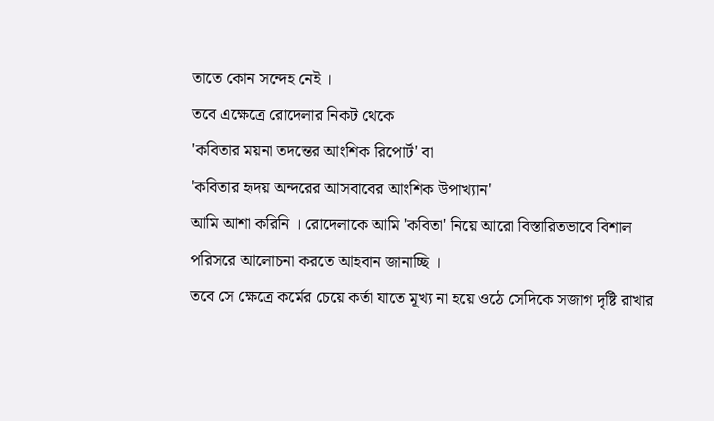তাতে কোন সন্দেহ নেই ।
তবে এক্ষেত্রে রোদেলার নিকট থেকে
'কবিতার ময়না তদন্তের আংশিক রিপোর্ট' বা
'কবিতার হৃদয় অন্দরের আসবাবের আংশিক উপাখ্যান'
আমি আশা করিনি । রোদেলাকে আমি 'কবিতা' নিয়ে আরো বিস্তারিতভাবে বিশাল পরিসরে আলোচনা করতে আহবান জানাচ্ছি ।
তবে সে ক্ষেত্রে কর্মের চেয়ে কর্তা যাতে মূখ্য না হয়ে ওঠে সেদিকে সজাগ দৃষ্টি রাখার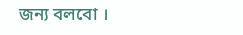জন্য বলবো ।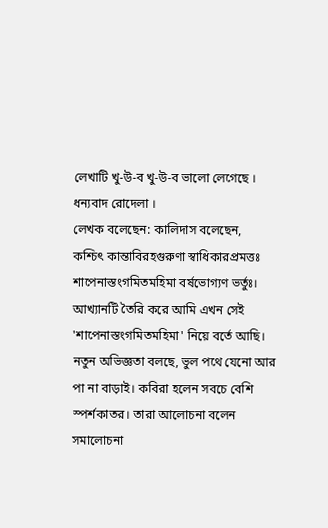লেখাটি খু-উ-ব খু-উ-ব ভালো লেগেছে ।
ধন্যবাদ রোদেলা ।
লেখক বলেছেন: কালিদাস বলেছেন,
কশ্চিৎ কান্তাবিরহগুরুণা স্বাধিকারপ্রমত্তঃ
শাপেনাস্তংগমিতমহিমা বর্ষভোগ্যণ ভর্তুঃ।
আখ্যানটি তৈরি করে আমি এখন সেই 'শাপেনাস্তংগমিতমহিমা' নিয়ে বর্তে আছি।
নতুন অভিজ্ঞতা বলছে, ভুল পথে যেনো আর পা না বাড়াই। কবিরা হলেন সবচে বেশি স্পর্শকাতর। তারা আলোচনা বলেন সমালোচনা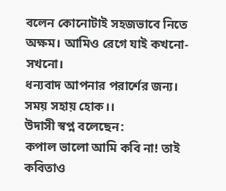বলেন কোনোটাই সহজভাবে নিতে অক্ষম। আমিও রেগে যাই কখনো-সখনো।
ধন্যবাদ আপনার পরার্শের জন্য। সময় সহায় হোক।।
উদাসী স্বপ্ন বলেছেন:
কপাল ভালো আমি কবি না! তাই কবিতাও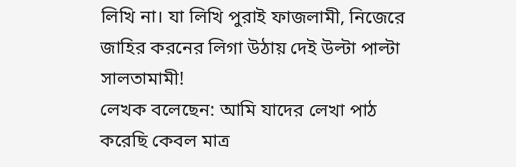লিখি না। যা লিখি পুরাই ফাজলামী, নিজেরে জাহির করনের লিগা উঠায় দেই উল্টা পাল্টা সালতামামী!
লেখক বলেছেন: আমি যাদের লেখা পাঠ করেছি কেবল মাত্র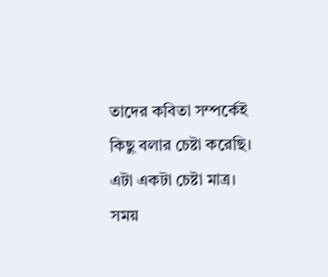তাদের কবিতা সম্পর্কেই কিছু বলার চেষ্টা করেছি। এটা একটা চেষ্টা মাত্র।
সময়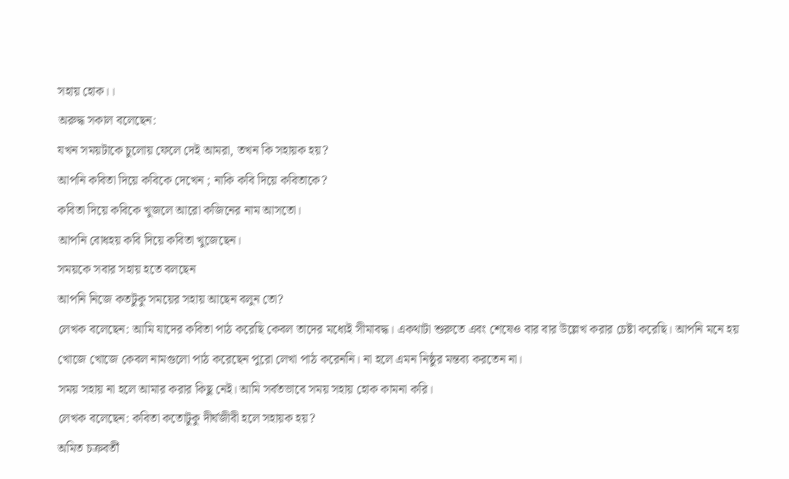সহায় হোক।।
অরুদ্ধ সকাল বলেছেন:
যখন সময়টাকে চুলোয় ফেলে দেই আমরা, তখন কি সহায়ক হয়?
আপনি কবিতা দিয়ে কবিকে দেখেন ; নাকি কবি দিয়ে কবিতাকে?
কবিতা দিয়ে কবিকে খুজলে আরো কজিনের নাম আসতো।
আপনি বোধহয় কবি দিয়ে কবিতা খুজেছেন।
সময়কে সবার সহায় হতে বলছেন
আপনি নিজে কতটুকু সময়ের সহায় আছেন বলুন তো?
লেখক বলেছেন: আমি যাদের কবিতা পাঠ করেছি কেবল তাদের মধ্যেই সীমাবদ্ধ। একথাটা শুরুতে এবং শেষেও বার বার উল্লেখ করার চেষ্টা করেছি। আপনি মনে হয় খোজে খোজে কেবল নামগুলো পাঠ করেছেন পুরো লেখা পাঠ করেননি। না হলে এমন নিষ্ঠুর মন্তব্য করতেন না।
সময় সহায় না হলে আমার করার কিছু নেই। আমি সর্বতভাবে সময় সহায় হোক কামনা করি।
লেখক বলেছেন: কবিতা কতোটুকু দীর্ঘজীবী হলে সহায়ক হয়?
অমিত চক্রবর্তী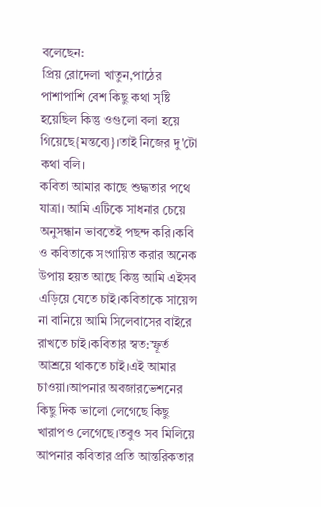বলেছেন:
প্রিয় রোদেলা খাতুন,পাঠের পাশাপাশি বেশ কিছু কথা সৃষ্টি হয়েছিল কিন্তু ওগুলো বলা হয়ে গিয়েছে{মন্তব্যে}।তাই নিজের দু'টো কথা বলি।
কবিতা আমার কাছে শুদ্ধতার পথে যাত্রা। আমি এটিকে সাধনার চেয়ে অনুসন্ধান ভাবতেই পছন্দ করি।কবি ও কবিতাকে সংগায়িত করার অনেক উপায় হয়ত আছে কিন্তু আমি এইসব এড়িয়ে যেতে চাই।কবিতাকে সায়েন্স না বানিয়ে আমি সিলেবাসের বাইরে রাখতে চাই।কবিতার স্বত:স্ফূর্ত আশ্রয়ে থাকতে চাই।এই আমার চাওয়া।আপনার অবজারভেশনের কিছু দিক ভালো লেগেছে কিছু খারাপও লেগেছে।তবুও সব মিলিয়ে আপনার কবিতার প্রতি আন্তরিকতার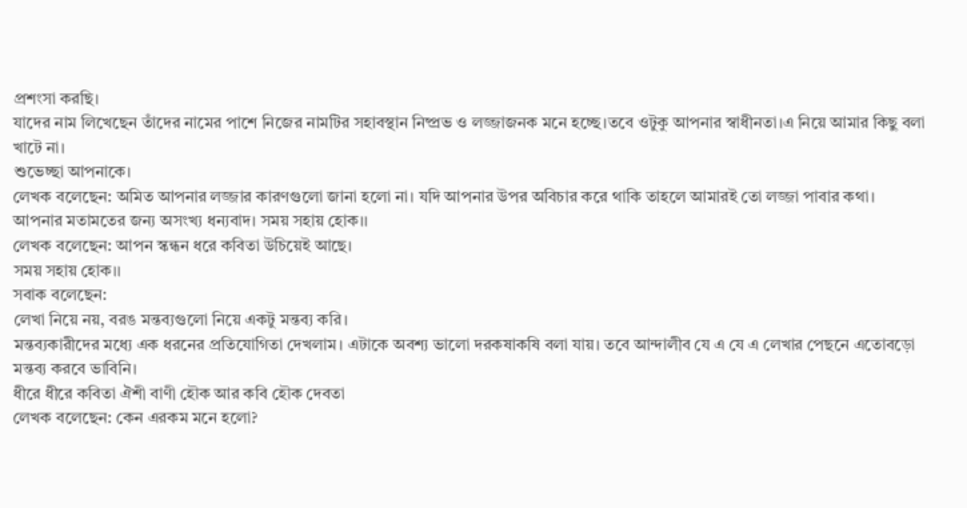প্রশংসা করছি।
যাদের নাম লিখেছেন তাঁদের নামের পাশে নিজের নামটির সহাবস্থান নিষ্প্রভ ও লজ্জাজনক মনে হচ্ছে।তবে ওটুকু আপনার স্বাধীনতা।এ নিয়ে আমার কিছু বলা খাটে না।
শুভেচ্ছা আপনাকে।
লেখক বলেছেন: অমিত আপনার লজ্জার কারণগুলো জানা হলো না। যদি আপনার উপর অবিচার করে থাকি তাহলে আমারই তো লজ্জা পাবার কথা।
আপনার মতামতের জন্য অসংখ্য ধন্যবাদ। সময় সহায় হোক।।
লেখক বলেছেন: আপন স্কন্ধন ধরে কবিতা উচিয়েই আছে।
সময় সহায় হোক।।
সবাক বলেছেন:
লেখা নিয়ে নয়, বরঙ মন্তব্যগুলো নিয়ে একটু মন্তব্য করি।
মন্তব্যকারীদের মধ্যে এক ধরনের প্রতিযোগিতা দেখলাম। এটাকে অবশ্য ভালো দরকষাকষি বলা যায়। তবে আন্দালীব যে এ যে এ লেখার পেছনে এতোবড়ো মন্তব্য করবে ভাবিনি।
ধীরে ধীরে কবিতা ঐশী বাণী হৌক আর কবি হৌক দেবতা
লেখক বলেছেন: কেন এরকম মনে হলো?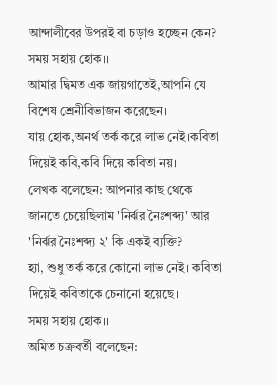আন্দালীবের উপরই বা চড়াও হচ্ছেন কেন?
সময় সহায় হোক।।
আমার দ্বিমত এক জায়গাতেই,আপনি যে বিশেষ শ্রেনীবিভাজন করেছেন।
যায় হোক,অনর্থ তর্ক করে লাভ নেই।কবিতা দিয়েই কবি,কবি দিয়ে কবিতা নয়।
লেখক বলেছেন: আপনার কাছ থেকে জানতে চেয়েছিলাম 'নির্ঝর নৈঃশব্দ্য' আর 'নির্ঝর নৈঃশব্দ্য ২' কি একই ব্যক্তি?
হ্যা, শুধু তর্ক করে কোনো লাভ নেই। কবিতা দিয়েই কবিতাকে চেনানো হয়েছে।
সময় সহায় হোক।।
অমিত চক্রবর্তী বলেছেন: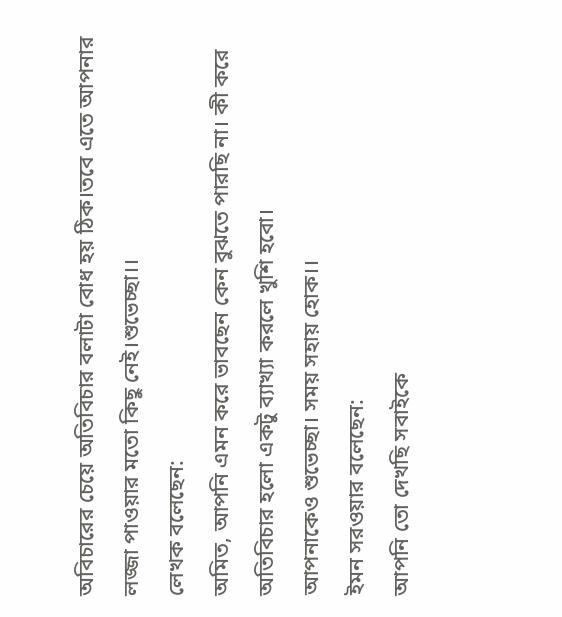অবিচারের চেয়ে অতিবিচার বলাটা বোধ হয় ঠিক।তবে এতে আপনার লজ্জা পাওয়ার মতো কিছু নেই।শুভেচ্ছা।।
লেখক বলেছেন:
অমিত, আপনি এমন করে ভাবছেন কেন বুঝতে পারছি না। কী করে অতিবিচার হলো একটু ব্যাখ্যা করলে খুশি হবো।
আপনাকেও শুভেচ্ছা। সময় সহায় হোক।।
ইমন সরওয়ার বলেছেন:
আপনি তো দেখছি সবাইকে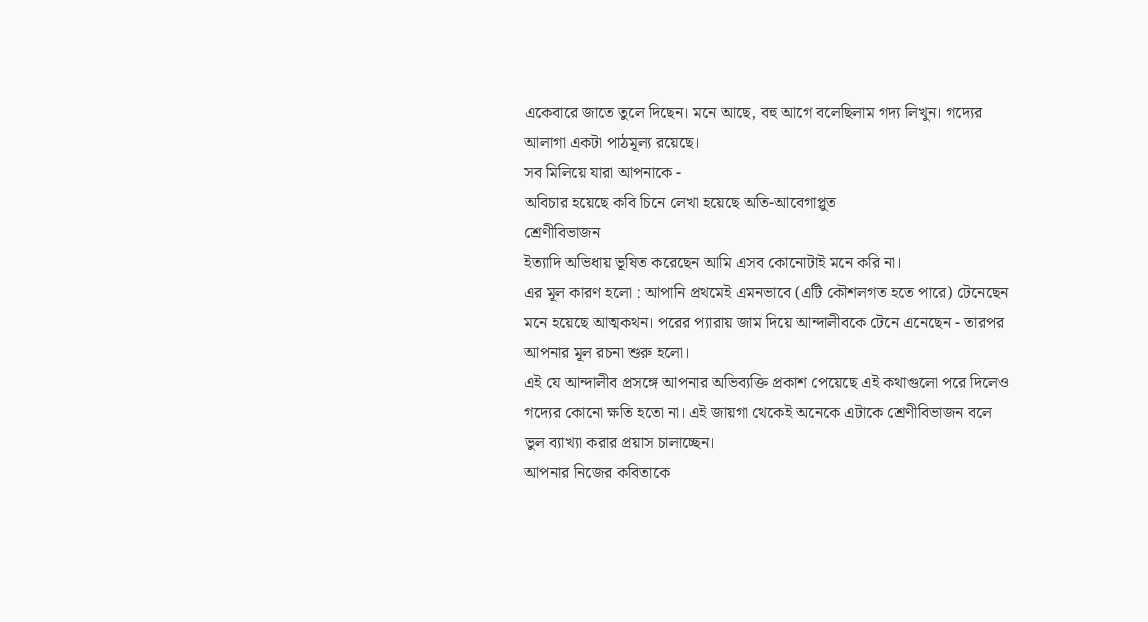একেবারে জাতে তুলে দিছেন। মনে আছে, বহু আগে বলেছিলাম গদ্য লিখুন। গদ্যের আলাগা একটা পাঠমূল্য রয়েছে।
সব মিলিয়ে যারা আপনাকে -
অবিচার হয়েছে কবি চিনে লেখা হয়েছে অতি-আবেগাপ্লুত
শ্রেণীবিভাজন
ইত্যাদি অভিধায় ভূষিত করেছেন আমি এসব কোনোটাই মনে করি না।
এর মূল কারণ হলো : আপানি প্রথমেই এমনভাবে (এটি কৌশলগত হতে পারে) টেনেছেন মনে হয়েছে আত্মকথন। পরের প্যারায় জাম দিয়ে আন্দালীবকে টেনে এনেছেন - তারপর আপনার মূল রচনা শুরু হলো।
এই যে আন্দালীব প্রসঙ্গে আপনার অভিব্যক্তি প্রকাশ পেয়েছে এই কথাগুলো পরে দিলেও গদ্যের কোনো ক্ষতি হতো না। এই জায়গা থেকেই অনেকে এটাকে শ্রেণীবিভাজন বলে ভুল ব্যাখ্যা করার প্রয়াস চালাচ্ছেন।
আপনার নিজের কবিতাকে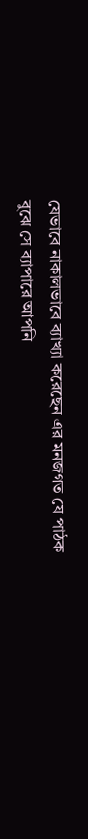যেভাবে নাকালভাবে ব্যাখ্যা করেছেন এর মনজগত যে পাঠক বুঝে সে ব্যাপারে আপনি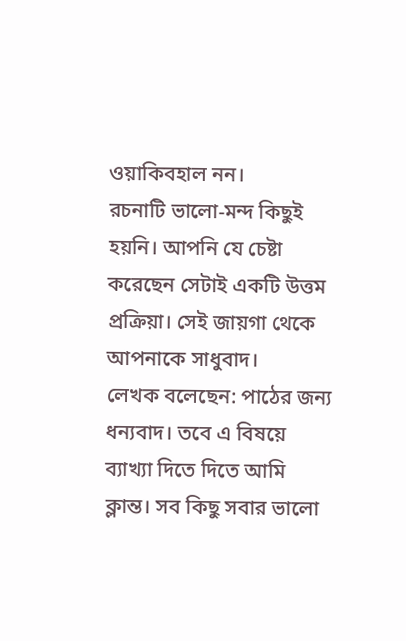ওয়াকিবহাল নন।
রচনাটি ভালো-মন্দ কিছুই হয়নি। আপনি যে চেষ্টা করেছেন সেটাই একটি উত্তম প্রক্রিয়া। সেই জায়গা থেকে আপনাকে সাধুবাদ।
লেখক বলেছেন: পাঠের জন্য ধন্যবাদ। তবে এ বিষয়ে ব্যাখ্যা দিতে দিতে আমি ক্লান্ত। সব কিছু সবার ভালো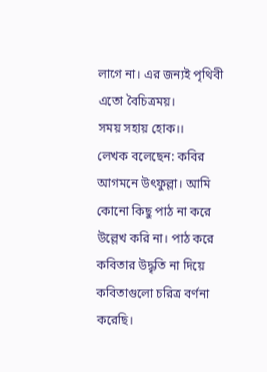লাগে না। এর জন্যই পৃথিবী এতো বৈচিত্রময়।
সময় সহায় হোক।।
লেখক বলেছেন: কবির আগমনে উৎফুল্লা। আমি কোনো কিছু পাঠ না করে উল্লেখ করি না। পাঠ করে কবিতার উদ্ধৃতি না দিয়ে কবিতাগুলো চরিত্র বর্ণনা করেছি।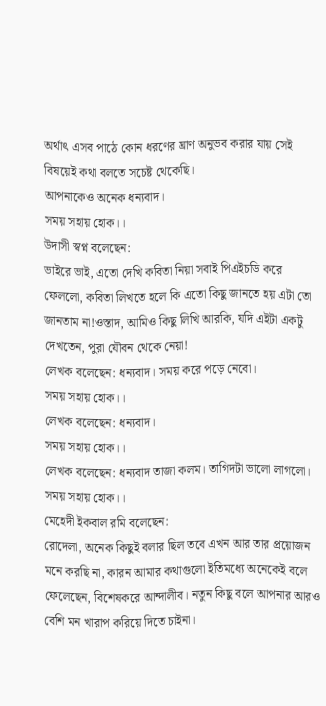অর্থাৎ এসব পাঠে কোন ধরণের ঘ্রাণ অনুভব করার যায় সেই বিষয়েই কথা বলতে সচেষ্ট থেকেছি।
আপনাকেও অনেক ধন্যবাদ।
সময় সহায় হোক।।
উদাসী স্বপ্ন বলেছেন:
ভাইরে ভাই, এতো দেখি কবিতা নিয়া সবাই পিএইচডি করে ফেললো, কবিতা লিখতে হলে কি এতো কিছু জানতে হয় এটা তো জানতাম না!ওস্তাদ, আমিও কিছু লিখি আরকি, যদি এইটা একটু দেখতেন, পুরা যৌবন থেকে নেয়া!
লেখক বলেছেন: ধন্যবাদ। সময় করে পড়ে নেবো।
সময় সহায় হোক।।
লেখক বলেছেন: ধন্যবাদ।
সময় সহায় হোক।।
লেখক বলেছেন: ধন্যবাদ তাজা কলম। তাগিদটা ভালো লাগলো।
সময় সহায় হোক।।
মেহেদী ইকবাল রমি বলেছেন:
রোদেলা, অনেক কিছুই বলার ছিল তবে এখন আর তার প্রয়োজন মনে করছি না, কারন আমার কথাগুলো ইতিমধ্যে অনেকেই বলে ফেলেছেন, বিশেষকরে আন্দালীব। নতুন কিছু বলে আপনার আরও বেশি মন খারাপ করিয়ে দিতে চাইনা।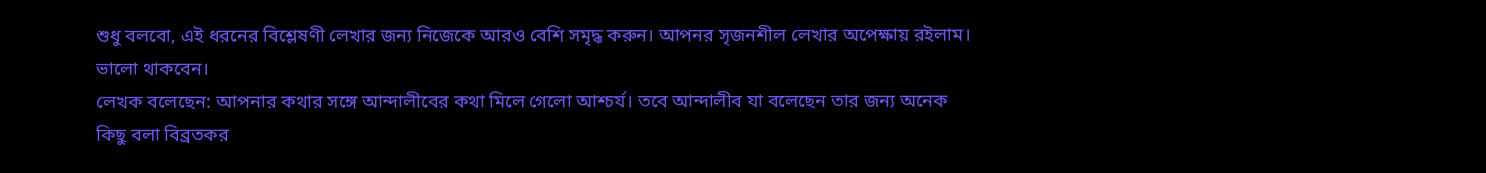শুধু বলবো, এই ধরনের বিশ্লেষণী লেখার জন্য নিজেকে আরও বেশি সমৃদ্ধ করুন। আপনর সৃজনশীল লেখার অপেক্ষায় রইলাম। ভালো থাকবেন।
লেখক বলেছেন: আপনার কথার সঙ্গে আন্দালীবের কথা মিলে গেলো আশ্চর্য। তবে আন্দালীব যা বলেছেন তার জন্য অনেক কিছু বলা বিব্রতকর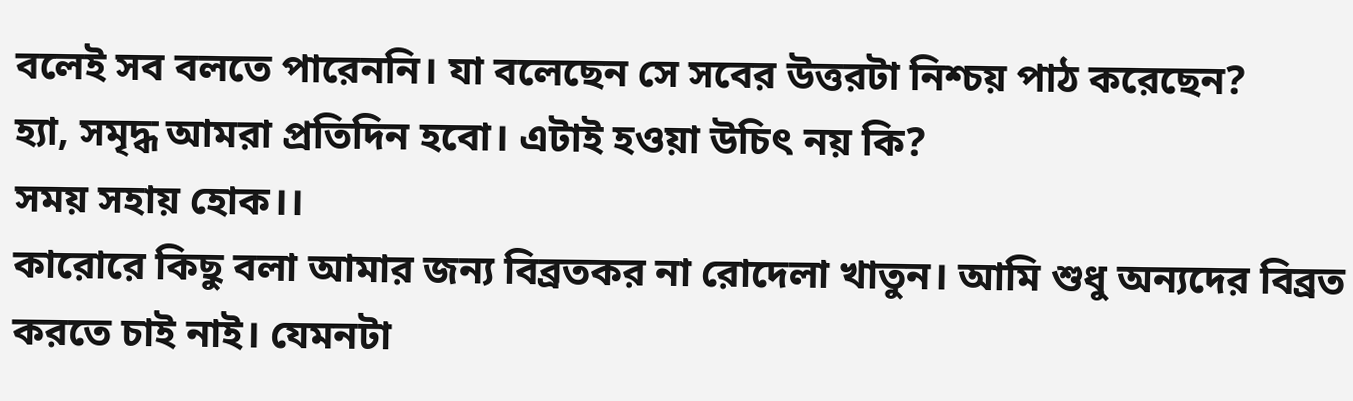বলেই সব বলতে পারেননি। যা বলেছেন সে সবের উত্তরটা নিশ্চয় পাঠ করেছেন?
হ্যা, সমৃদ্ধ আমরা প্রতিদিন হবো। এটাই হওয়া উচিৎ নয় কি?
সময় সহায় হোক।।
কারোরে কিছু বলা আমার জন্য বিব্রতকর না রোদেলা খাতুন। আমি শুধু অন্যদের বিব্রত করতে চাই নাই। যেমনটা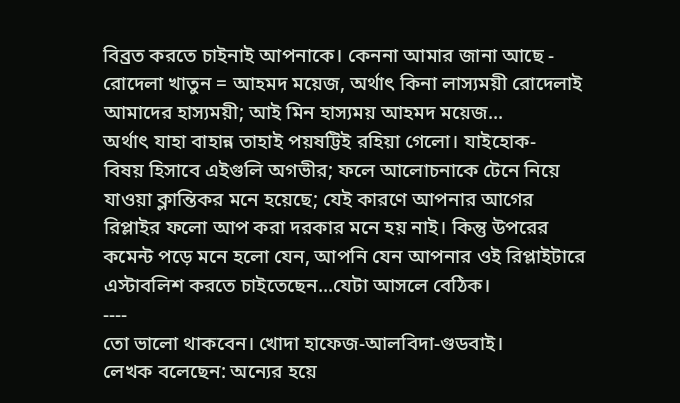বিব্রত করতে চাইনাই আপনাকে। কেননা আমার জানা আছে -
রোদেলা খাতুন = আহমদ ময়েজ, অর্থাৎ কিনা লাস্যময়ী রোদেলাই আমাদের হাস্যময়ী; আই মিন হাস্যময় আহমদ ময়েজ...
অর্থাৎ যাহা বাহান্ন তাহাই পয়ষট্টিই রহিয়া গেলো। যাইহোক-
বিষয় হিসাবে এইগুলি অগভীর; ফলে আলোচনাকে টেনে নিয়ে যাওয়া ক্লান্তিকর মনে হয়েছে; যেই কারণে আপনার আগের রিপ্লাইর ফলো আপ করা দরকার মনে হয় নাই। কিন্তু উপরের কমেন্ট পড়ে মনে হলো যেন, আপনি যেন আপনার ওই রিপ্লাইটারে এস্টাবলিশ করতে চাইতেছেন...যেটা আসলে বেঠিক।
----
তো ভালো থাকবেন। খোদা হাফেজ-আলবিদা-গুডবাই।
লেখক বলেছেন: অন্যের হয়ে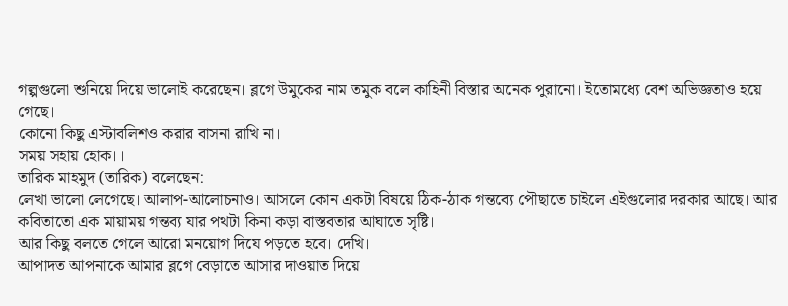গল্পগুলো শুনিয়ে দিয়ে ভালোই করেছেন। ব্লগে উমুকের নাম তমুক বলে কাহিনী বিস্তার অনেক পুরানো। ইতোমধ্যে বেশ অভিজ্ঞতাও হয়ে গেছে।
কোনো কিছু এস্টাবলিশও করার বাসনা রাখি না।
সময় সহায় হোক।।
তারিক মাহমুদ (তারিক) বলেছেন:
লেখা ভালো লেগেছে। আলাপ-আলোচনাও। আসলে কোন একটা বিষয়ে ঠিক-ঠাক গন্তব্যে পৌছাতে চাইলে এইগুলোর দরকার আছে। আর কবিতাতো এক মায়াময় গন্তব্য যার পথটা কিনা কড়া বাস্তবতার আঘাতে সৃষ্টি।
আর কিছু বলতে গেলে আরো মনয়োগ দিযে পড়তে হবে। দেখি।
আপাদত আপনাকে আমার ব্লগে বেড়াতে আসার দাওয়াত দিয়ে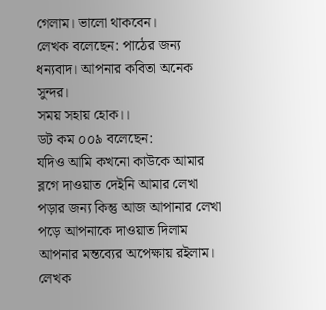গেলাম। ভালো থাকবেন।
লেখক বলেছেন: পাঠের জন্য ধন্যবাদ। আপনার কবিতা অনেক সুন্দর।
সময় সহায় হোক।।
ডট কম ০০৯ বলেছেন:
যদিও আমি কখনো কাউকে আমার ব্লগে দাওয়াত দেইনি আমার লেখা পড়ার জন্য কিন্তু আজ আপানার লেখা পড়ে আপনাকে দাওয়াত দিলাম আপনার মন্তব্যের অপেক্ষায় রইলাম।
লেখক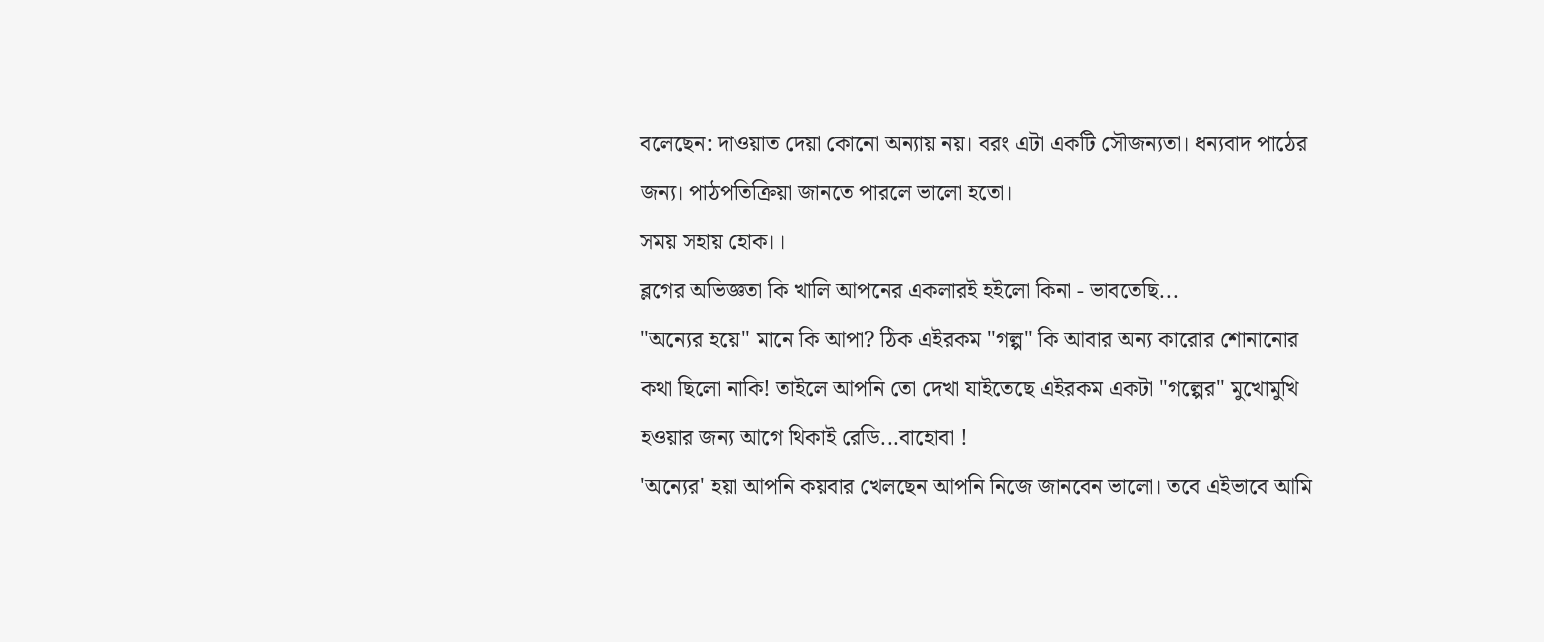বলেছেন: দাওয়াত দেয়া কোনো অন্যায় নয়। বরং এটা একটি সৌজন্যতা। ধন্যবাদ পাঠের জন্য। পাঠপতিক্রিয়া জানতে পারলে ভালো হতো।
সময় সহায় হোক।।
ব্লগের অভিজ্ঞতা কি খালি আপনের একলারই হইলো কিনা - ভাবতেছি...
"অন্যের হয়ে" মানে কি আপা? ঠিক এইরকম "গল্প" কি আবার অন্য কারোর শোনানোর কথা ছিলো নাকি! তাইলে আপনি তো দেখা যাইতেছে এইরকম একটা "গল্পের" মুখোমুখি হওয়ার জন্য আগে থিকাই রেডি...বাহোবা !
'অন্যের' হয়া আপনি কয়বার খেলছেন আপনি নিজে জানবেন ভালো। তবে এইভাবে আমি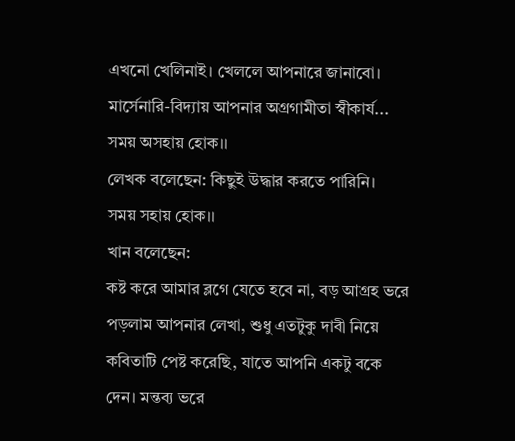এখনো খেলিনাই। খেললে আপনারে জানাবো। মার্সেনারি-বিদ্যায় আপনার অগ্রগামীতা স্বীকার্য...
সময় অসহায় হোক।।
লেখক বলেছেন: কিছুই উদ্ধার করতে পারিনি।
সময় সহায় হোক।।
খান বলেছেন:
কষ্ট করে আমার ব্লগে যেতে হবে না, বড় আগ্রহ ভরে পড়লাম আপনার লেখা, শুধু এতটুকু দাবী নিয়ে কবিতাটি পেষ্ট করেছি, যাতে আপনি একটু বকে দেন। মন্তব্য ভরে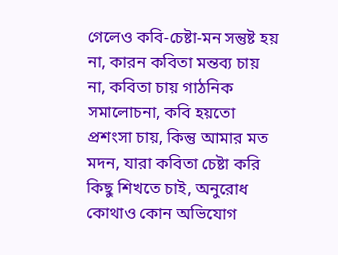গেলেও কবি-চেষ্টা-মন সন্তুষ্ট হয় না, কারন কবিতা মন্তব্য চায় না, কবিতা চায় গাঠনিক সমালোচনা, কবি হয়তো প্রশংসা চায়, কিন্তু আমার মত মদন, যারা কবিতা চেষ্টা করি কিছু শিখতে চাই, অনুরোধ কোথাও কোন অভিযোগ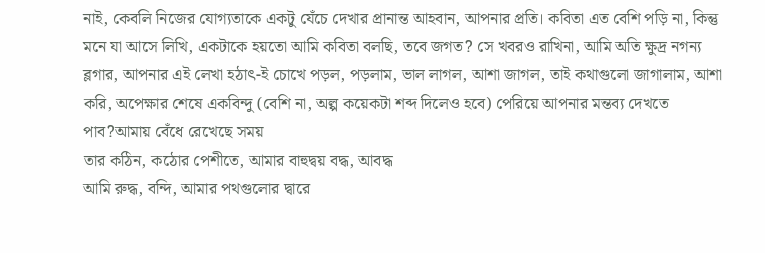নাই, কেবলি নিজের যোগ্যতাকে একটু যেঁচে দেখার প্রানান্ত আহবান, আপনার প্রতি। কবিতা এত বেশি পড়ি না, কিন্তু মনে যা আসে লিখি, একটাকে হয়তো আমি কবিতা বলছি, তবে জগত? সে খবরও রাখিনা, আমি অতি ক্ষুদ্র নগন্য ব্লগার, আপনার এই লেখা হঠাৎ-ই চোখে পড়ল, পড়লাম, ভাল লাগল, আশা জাগল, তাই কথাগুলো জাগালাম, আশা করি, অপেক্ষার শেষে একবিন্দু (বেশি না, অল্প কয়েকটা শব্দ দিলেও হবে) পেরিয়ে আপনার মন্তব্য দেখতে পাব?আমায় বেঁধে রেখেছে সময়
তার কঠিন, কঠোর পেশীতে, আমার বাহুদ্বয় বদ্ধ, আবদ্ধ
আমি রুদ্ধ, বন্দি, আমার পথগুলোর দ্বারে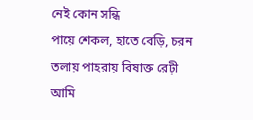নেই কোন সন্ধি
পায়ে শেকল, হাতে বেড়ি, চরন তলায় পাহরায় বিষাক্ত রেঢ়ী
আমি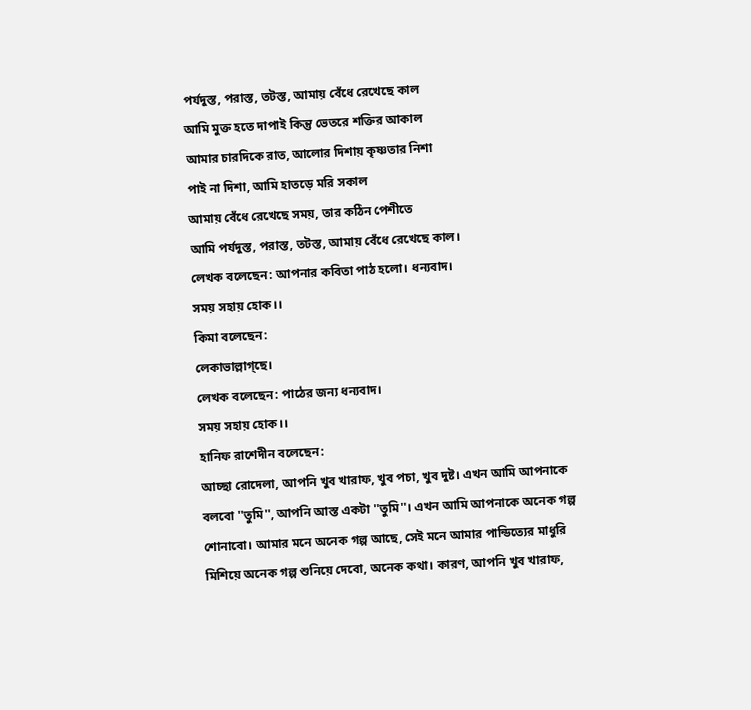পর্যদুস্ত, পরাস্ত, তটস্ত, আমায় বেঁধে রেখেছে কাল
আমি মুক্ত হতে দাপাই কিন্তু ভেতরে শক্তির আকাল
আমার চারদিকে রাত, আলোর দিশায় কৃষ্ণতার নিশা
পাই না দিশা, আমি হাতড়ে মরি সকাল
আমায় বেঁধে রেখেছে সময়, তার কঠিন পেশীতে
আমি পর্যদুস্ত, পরাস্ত, তটস্ত, আমায় বেঁধে রেখেছে কাল।
লেখক বলেছেন: আপনার কবিতা পাঠ হলো। ধন্যবাদ।
সময় সহায় হোক।।
কিমা বলেছেন:
লেকাভাল্লাগ্ছে।
লেখক বলেছেন: পাঠের জন্য ধন্যবাদ।
সময় সহায় হোক।।
হানিফ রাশেদীন বলেছেন:
আচ্ছা রোদেলা, আপনি খুব খারাফ, খুব পচা, খুব দুষ্ট। এখন আমি আপনাকে বলবো ''তুমি'', আপনি আস্ত একটা ''তুমি''। এখন আমি আপনাকে অনেক গল্প শোনাবো। আমার মনে অনেক গল্প আছে, সেই মনে আমার পান্ডিত্যের মাধুরি মিশিয়ে অনেক গল্প শুনিয়ে দেবো, অনেক কথা। কারণ, আপনি খুব খারাফ,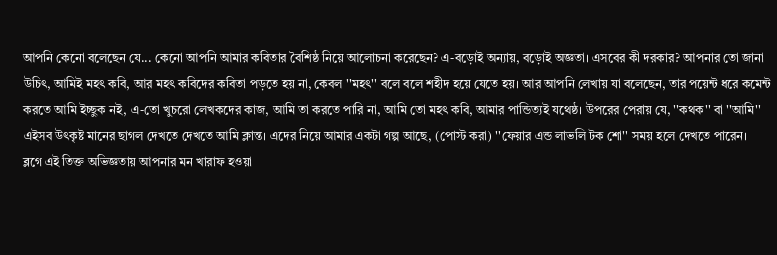আপনি কেনো বলেছেন যে... কেনো আপনি আমার কবিতার বৈশিষ্ঠ নিয়ে আলোচনা করেছেন? এ-বড়োই অন্যায়, বড়োই অজ্ঞতা। এসবের কী দরকার? আপনার তো জানা উচিৎ, আমিই মহৎ কবি, আর মহৎ কবিদের কবিতা পড়তে হয় না, কেবল ''মহৎ'' বলে বলে শহীদ হয়ে যেতে হয়। আর আপনি লেখায় যা বলেছেন, তার পয়েন্ট ধরে কমেন্ট করতে আমি ইচ্ছুক নই, এ-তো খুচরো লেখকদের কাজ, আমি তা করতে পারি না, আমি তো মহৎ কবি, আমার পান্ডিত্যই যথেষ্ঠ। উপরের পেরায় যে, ''কথক'' বা ''আমি'' এইসব উৎকৃষ্ট মানের ছাগল দেখতে দেখতে আমি ক্লান্ত। এদের নিয়ে আমার একটা গল্প আছে, (পোস্ট করা) ''ফেয়ার এন্ড লাভলি টক শো'' সময় হলে দেখতে পারেন।
ব্লগে এই তিক্ত অভিজ্ঞতায় আপনার মন খারাফ হওয়া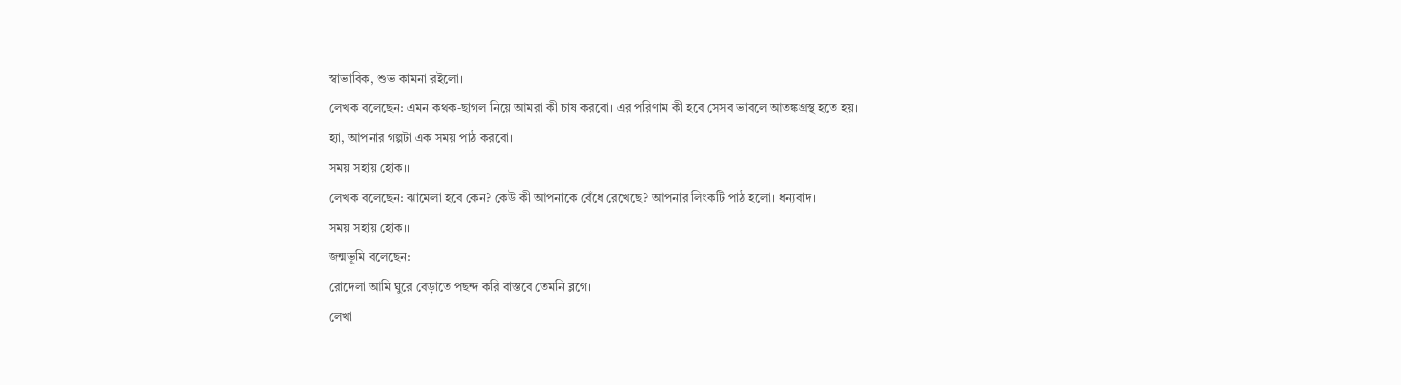স্বাভাবিক, শুভ কামনা রইলো।
লেখক বলেছেন: এমন কথক-ছাগল নিয়ে আমরা কী চাষ করবো। এর পরিণাম কী হবে সেসব ভাবলে আতঙ্কগ্রস্থ হতে হয়।
হ্যা, আপনার গল্পটা এক সময় পাঠ করবো।
সময় সহায় হোক।।
লেখক বলেছেন: ঝামেলা হবে কেন? কেউ কী আপনাকে বেঁধে রেখেছে? আপনার লিংকটি পাঠ হলো। ধন্যবাদ।
সময় সহায় হোক।।
জন্মভূমি বলেছেন:
রোদেলা আমি ঘুরে বেড়াতে পছন্দ করি বাস্তবে তেমনি ব্লগে।
লেখা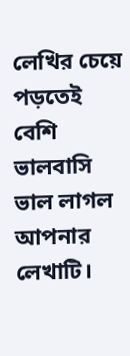লেখির চেয়ে পড়তেই বেশি ভালবাসি
ভাল লাগল আপনার লেখাটি।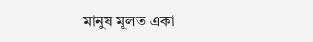মানুষ মূলত একা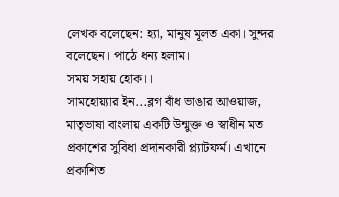লেখক বলেছেন: হ্যা, মানুষ মূলত একা। সুন্দর বলেছেন। পাঠে ধন্য হলাম।
সময় সহায় হোক।।
সামহোয়্যার ইন...ব্লগ বাঁধ ভাঙার আওয়াজ, মাতৃভাষা বাংলায় একটি উন্মুক্ত ও স্বাধীন মত প্রকাশের সুবিধা প্রদানকারী প্ল্যাটফর্ম। এখানে প্রকাশিত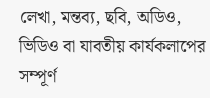লেখা, মন্তব্য, ছবি, অডিও, ভিডিও বা যাবতীয় কার্যকলাপের সম্পূর্ণ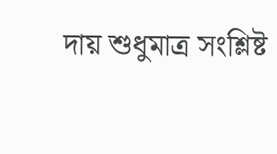দায় শুধুমাত্র সংশ্লিষ্ট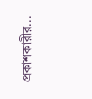প্রকাশকারীর...